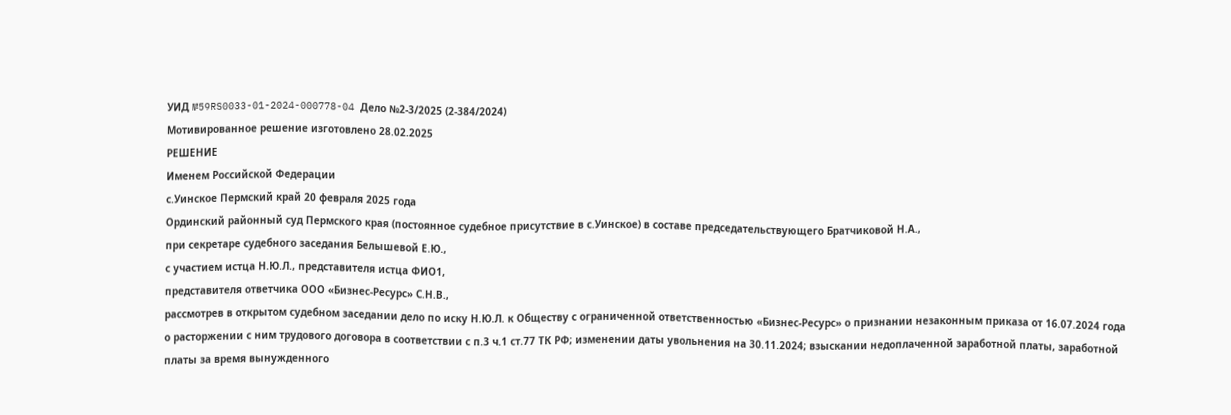УИД №59RS0033-01-2024-000778-04 Дело №2-3/2025 (2-384/2024)
Мотивированное решение изготовлено 28.02.2025
РЕШЕНИЕ
Именем Российской Федерации
с.Уинское Пермский край 20 февраля 2025 года
Ординский районный суд Пермского края (постоянное судебное присутствие в с.Уинское) в составе председательствующего Братчиковой Н.А.,
при секретаре судебного заседания Белышевой Е.Ю.,
с участием истца Н.Ю.Л., представителя истца ФИО1,
представителя ответчика ООО «Бизнес-Ресурс» С.Н.В.,
рассмотрев в открытом судебном заседании дело по иску Н.Ю.Л. к Обществу с ограниченной ответственностью «Бизнес-Ресурс» о признании незаконным приказа от 16.07.2024 года о расторжении с ним трудового договора в соответствии с п.3 ч.1 ст.77 ТК РФ; изменении даты увольнения на 30.11.2024; взыскании недоплаченной заработной платы, заработной платы за время вынужденного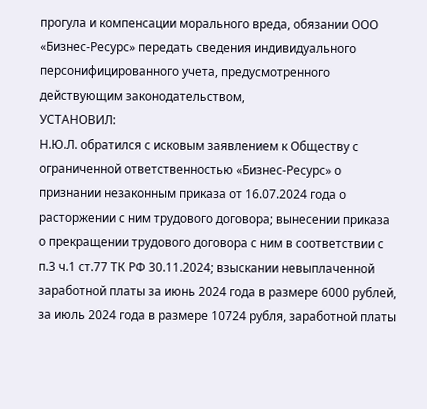прогула и компенсации морального вреда, обязании ООО «Бизнес-Ресурс» передать сведения индивидуального персонифицированного учета, предусмотренного действующим законодательством,
УСТАНОВИЛ:
Н.Ю.Л. обратился с исковым заявлением к Обществу с ограниченной ответственностью «Бизнес-Ресурс» о признании незаконным приказа от 16.07.2024 года о расторжении с ним трудового договора; вынесении приказа о прекращении трудового договора с ним в соответствии с п.3 ч.1 ст.77 ТК РФ 30.11.2024; взыскании невыплаченной заработной платы за июнь 2024 года в размере 6000 рублей, за июль 2024 года в размере 10724 рубля, заработной платы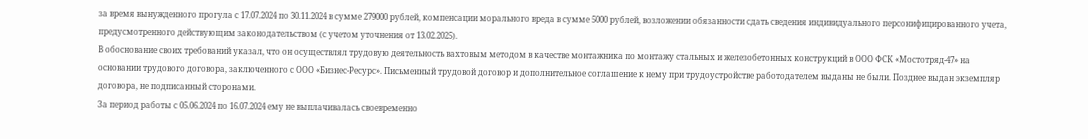за время вынужденного прогула с 17.07.2024 по 30.11.2024 в сумме 279000 рублей, компенсации морального вреда в сумме 5000 рублей, возложении обязанности сдать сведения индивидуального персонифицированного учета, предусмотренного действующим законодательством (с учетом уточнения от 13.02.2025).
В обоснование своих требований указал, что он осуществлял трудовую деятельность вахтовым методом в качестве монтажника по монтажу стальных и железобетонных конструкций в ООО ФСК «Мостотряд-47» на основании трудового договора, заключенного с ООО «Бизнес-Ресурс». Письменный трудовой договор и дополнительное соглашение к нему при трудоустройстве работодателем выданы не были. Позднее выдан экземпляр договора, не подписанный сторонами.
За период работы с 05.06.2024 по 16.07.2024 ему не выплачивалась своевременно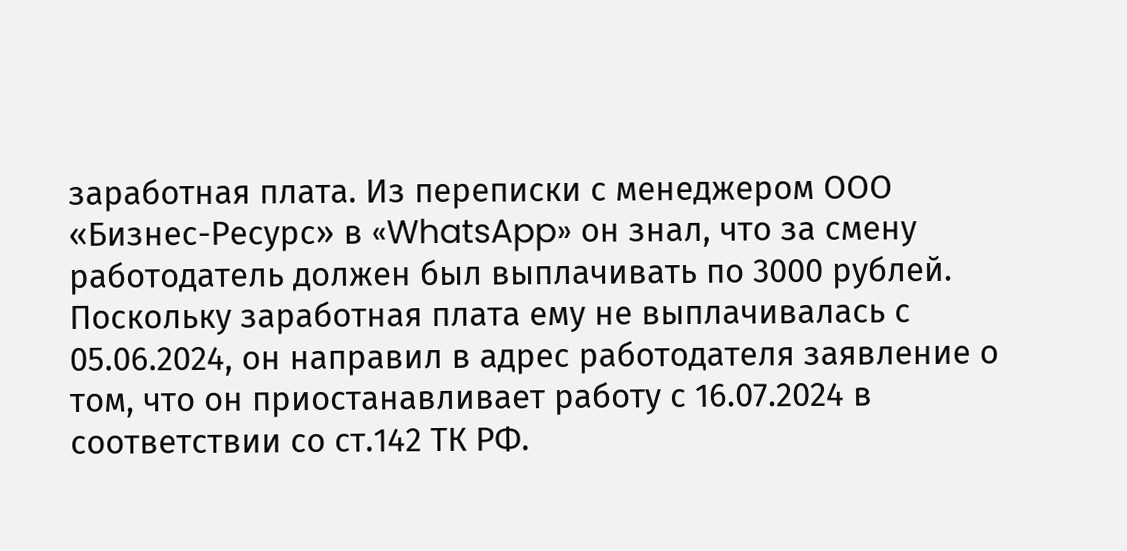заработная плата. Из переписки с менеджером ООО «Бизнес-Ресурс» в «WhatsApp» он знал, что за смену работодатель должен был выплачивать по 3000 рублей. Поскольку заработная плата ему не выплачивалась с 05.06.2024, он направил в адрес работодателя заявление о том, что он приостанавливает работу с 16.07.2024 в соответствии со ст.142 ТК РФ.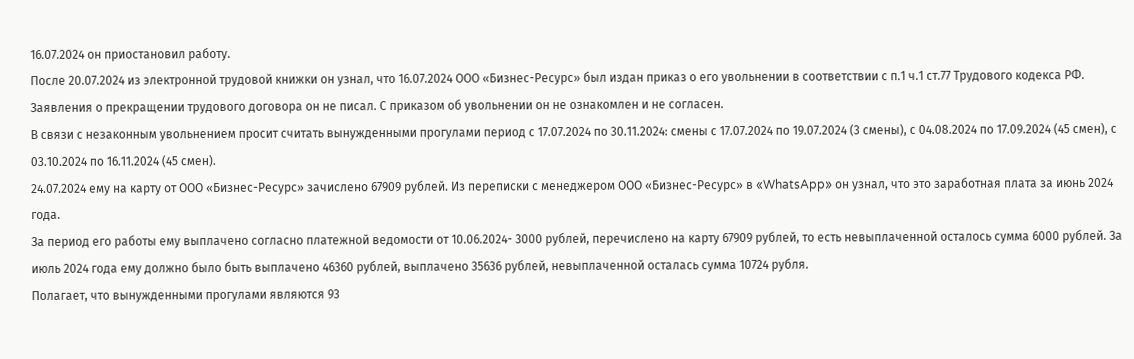16.07.2024 он приостановил работу.
После 20.07.2024 из электронной трудовой книжки он узнал, что 16.07.2024 ООО «Бизнес-Ресурс» был издан приказ о его увольнении в соответствии с п.1 ч.1 ст.77 Трудового кодекса РФ. Заявления о прекращении трудового договора он не писал. С приказом об увольнении он не ознакомлен и не согласен.
В связи с незаконным увольнением просит считать вынужденными прогулами период с 17.07.2024 по 30.11.2024: смены с 17.07.2024 по 19.07.2024 (3 смены), с 04.08.2024 по 17.09.2024 (45 смен), с 03.10.2024 по 16.11.2024 (45 смен).
24.07.2024 ему на карту от ООО «Бизнес-Ресурс» зачислено 67909 рублей. Из переписки с менеджером ООО «Бизнес-Ресурс» в «WhatsApp» он узнал, что это заработная плата за июнь 2024 года.
За период его работы ему выплачено согласно платежной ведомости от 10.06.2024- 3000 рублей, перечислено на карту 67909 рублей, то есть невыплаченной осталось сумма 6000 рублей. За июль 2024 года ему должно было быть выплачено 46360 рублей, выплачено 35636 рублей, невыплаченной осталась сумма 10724 рубля.
Полагает, что вынужденными прогулами являются 93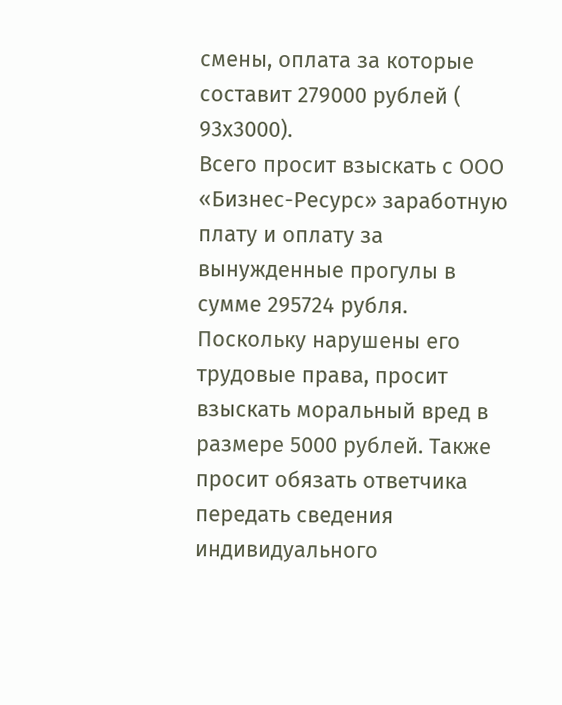смены, оплата за которые составит 279000 рублей ( 93х3000).
Всего просит взыскать с ООО «Бизнес-Ресурс» заработную плату и оплату за вынужденные прогулы в сумме 295724 рубля.
Поскольку нарушены его трудовые права, просит взыскать моральный вред в размере 5000 рублей. Также просит обязать ответчика передать сведения индивидуального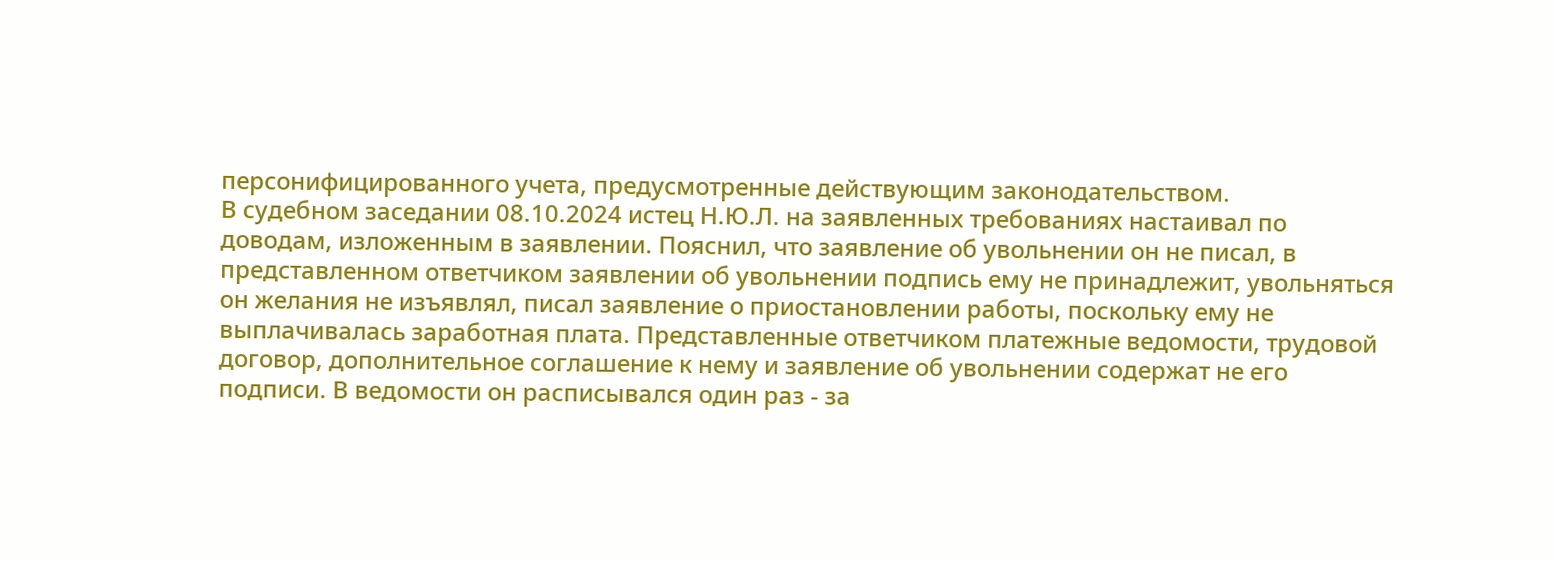персонифицированного учета, предусмотренные действующим законодательством.
В судебном заседании 08.10.2024 истец Н.Ю.Л. на заявленных требованиях настаивал по доводам, изложенным в заявлении. Пояснил, что заявление об увольнении он не писал, в представленном ответчиком заявлении об увольнении подпись ему не принадлежит, увольняться он желания не изъявлял, писал заявление о приостановлении работы, поскольку ему не выплачивалась заработная плата. Представленные ответчиком платежные ведомости, трудовой договор, дополнительное соглашение к нему и заявление об увольнении содержат не его подписи. В ведомости он расписывался один раз - за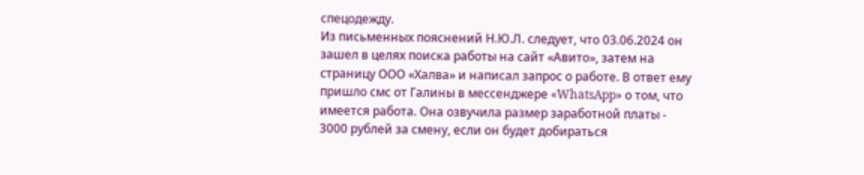спецодежду.
Из письменных пояснений Н.Ю.Л. следует, что 03.06.2024 он зашел в целях поиска работы на сайт «Авито», затем на страницу ООО «Халва» и написал запрос о работе. В ответ ему пришло смс от Галины в мессенджере «WhatsApp» о том, что имеется работа. Она озвучила размер заработной платы - 3000 рублей за смену, если он будет добираться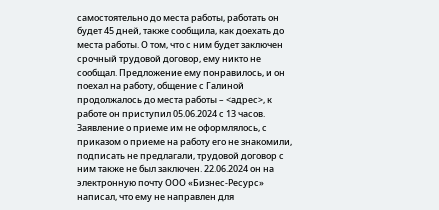самостоятельно до места работы, работать он будет 45 дней, также сообщила, как доехать до места работы. О том, что с ним будет заключен срочный трудовой договор, ему никто не сообщал. Предложение ему понравилось, и он поехал на работу, общение с Галиной продолжалось до места работы – <адрес>, к работе он приступил 05.06.2024 с 13 часов. Заявление о приеме им не оформлялось, с приказом о приеме на работу его не знакомили, подписать не предлагали, трудовой договор с ним также не был заключен. 22.06.2024 он на электронную почту ООО «Бизнес-Ресурс» написал, что ему не направлен для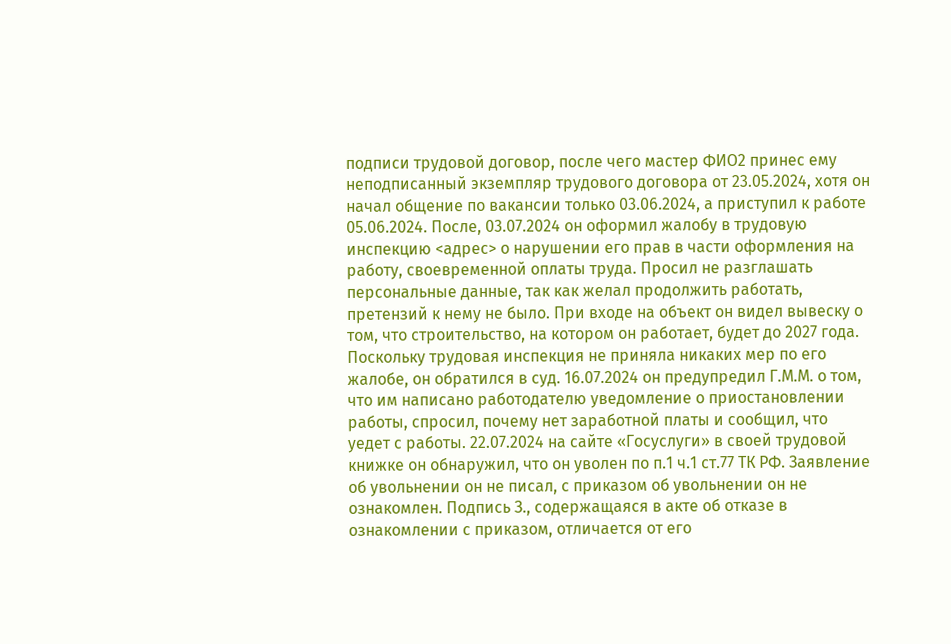подписи трудовой договор, после чего мастер ФИО2 принес ему неподписанный экземпляр трудового договора от 23.05.2024, хотя он начал общение по вакансии только 03.06.2024, а приступил к работе 05.06.2024. После, 03.07.2024 он оформил жалобу в трудовую инспекцию <адрес> о нарушении его прав в части оформления на работу, своевременной оплаты труда. Просил не разглашать персональные данные, так как желал продолжить работать, претензий к нему не было. При входе на объект он видел вывеску о том, что строительство, на котором он работает, будет до 2027 года. Поскольку трудовая инспекция не приняла никаких мер по его жалобе, он обратился в суд. 16.07.2024 он предупредил Г.М.М. о том, что им написано работодателю уведомление о приостановлении работы, спросил, почему нет заработной платы и сообщил, что уедет с работы. 22.07.2024 на сайте «Госуслуги» в своей трудовой книжке он обнаружил, что он уволен по п.1 ч.1 ст.77 ТК РФ. Заявление об увольнении он не писал, с приказом об увольнении он не ознакомлен. Подпись З., содержащаяся в акте об отказе в ознакомлении с приказом, отличается от его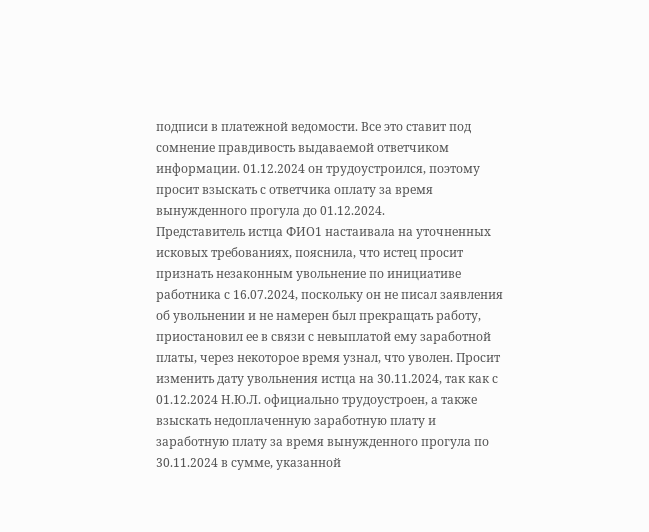подписи в платежной ведомости. Все это ставит под сомнение правдивость выдаваемой ответчиком информации. 01.12.2024 он трудоустроился, поэтому просит взыскать с ответчика оплату за время вынужденного прогула до 01.12.2024.
Представитель истца ФИО1 настаивала на уточненных исковых требованиях, пояснила, что истец просит признать незаконным увольнение по инициативе работника с 16.07.2024, поскольку он не писал заявления об увольнении и не намерен был прекращать работу, приостановил ее в связи с невыплатой ему заработной платы, через некоторое время узнал, что уволен. Просит изменить дату увольнения истца на 30.11.2024, так как с 01.12.2024 Н.Ю.Л. официально трудоустроен, а также взыскать недоплаченную заработную плату и заработную плату за время вынужденного прогула по 30.11.2024 в сумме, указанной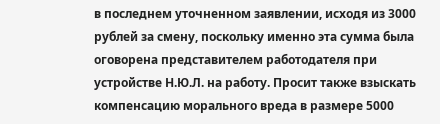в последнем уточненном заявлении, исходя из 3000 рублей за смену, поскольку именно эта сумма была оговорена представителем работодателя при устройстве Н.Ю.Л. на работу. Просит также взыскать компенсацию морального вреда в размере 5000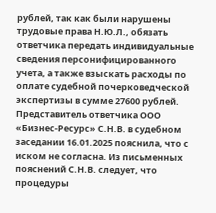рублей, так как были нарушены трудовые права Н.Ю.Л., обязать ответчика передать индивидуальные сведения персонифицированного учета, а также взыскать расходы по оплате судебной почерковедческой экспертизы в сумме 27600 рублей.
Представитель ответчика ООО «Бизнес-Ресурс» С.Н.В. в судебном заседании 16.01.2025 пояснила, что с иском не согласна. Из письменных пояснений С.Н.В. следует, что процедуры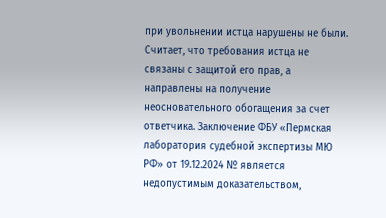при увольнении истца нарушены не были. Считает, что требования истца не связаны с защитой его прав, а направлены на получение неосновательного обогащения за счет ответчика. Заключение ФБУ «Пермская лаборатория судебной экспертизы МЮ РФ» от 19.12.2024 № является недопустимым доказательством,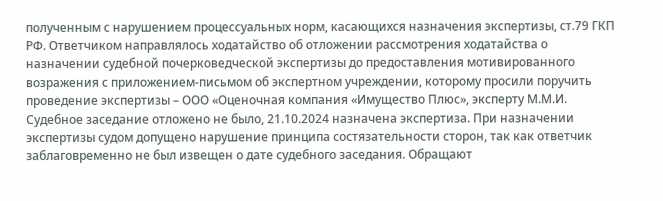полученным с нарушением процессуальных норм, касающихся назначения экспертизы, ст.79 ГКП РФ. Ответчиком направлялось ходатайство об отложении рассмотрения ходатайства о назначении судебной почерковедческой экспертизы до предоставления мотивированного возражения с приложением-письмом об экспертном учреждении, которому просили поручить проведение экспертизы – ООО «Оценочная компания «Имущество Плюс», эксперту М.М.И. Судебное заседание отложено не было, 21.10.2024 назначена экспертиза. При назначении экспертизы судом допущено нарушение принципа состязательности сторон, так как ответчик заблаговременно не был извещен о дате судебного заседания. Обращают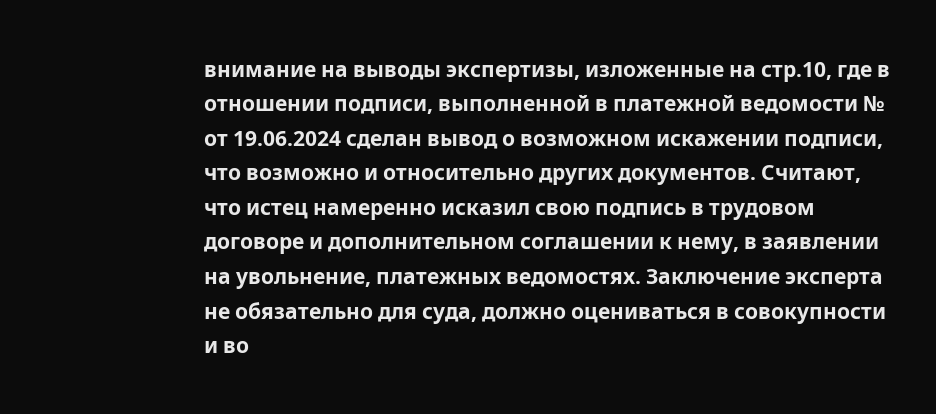внимание на выводы экспертизы, изложенные на стр.10, где в отношении подписи, выполненной в платежной ведомости № от 19.06.2024 сделан вывод о возможном искажении подписи, что возможно и относительно других документов. Считают, что истец намеренно исказил свою подпись в трудовом договоре и дополнительном соглашении к нему, в заявлении на увольнение, платежных ведомостях. Заключение эксперта не обязательно для суда, должно оцениваться в совокупности и во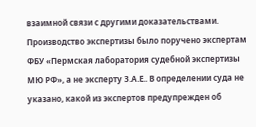взаимной связи с другими доказательствами. Производство экспертизы было поручено экспертам ФБУ «Пермская лаборатория судебной экспертизы МЮ РФ», а не эксперту З.А.Е.. В определении суда не указано, какой из экспертов предупрежден об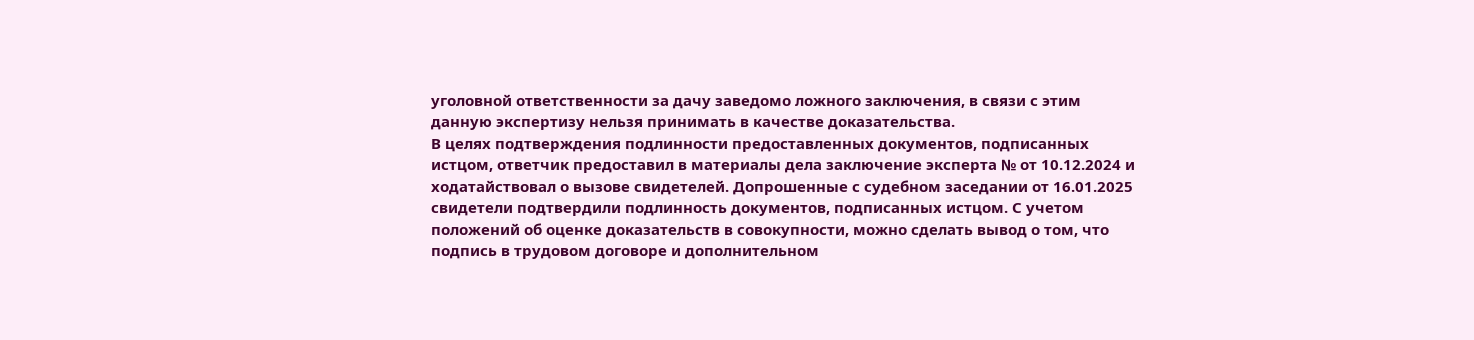уголовной ответственности за дачу заведомо ложного заключения, в связи с этим данную экспертизу нельзя принимать в качестве доказательства.
В целях подтверждения подлинности предоставленных документов, подписанных истцом, ответчик предоставил в материалы дела заключение эксперта № от 10.12.2024 и ходатайствовал о вызове свидетелей. Допрошенные с судебном заседании от 16.01.2025 свидетели подтвердили подлинность документов, подписанных истцом. С учетом положений об оценке доказательств в совокупности, можно сделать вывод о том, что подпись в трудовом договоре и дополнительном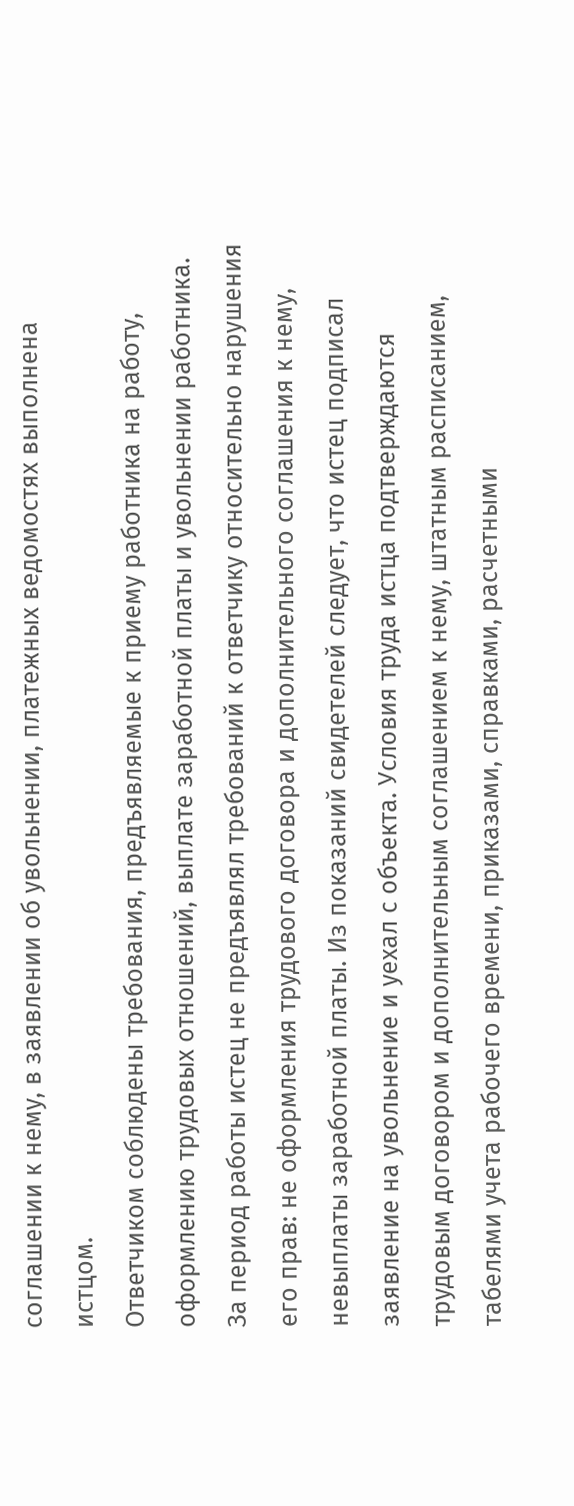соглашении к нему, в заявлении об увольнении, платежных ведомостях выполнена истцом.
Ответчиком соблюдены требования, предъявляемые к приему работника на работу, оформлению трудовых отношений, выплате заработной платы и увольнении работника. За период работы истец не предъявлял требований к ответчику относительно нарушения его прав: не оформления трудового договора и дополнительного соглашения к нему, невыплаты заработной платы. Из показаний свидетелей следует, что истец подписал заявление на увольнение и уехал с объекта. Условия труда истца подтверждаются трудовым договором и дополнительным соглашением к нему, штатным расписанием, табелями учета рабочего времени, приказами, справками, расчетными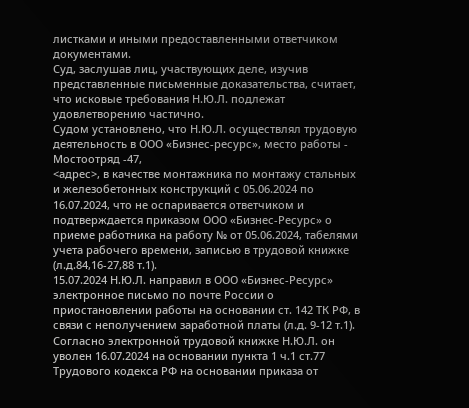листками и иными предоставленными ответчиком документами.
Суд, заслушав лиц, участвующих деле, изучив представленные письменные доказательства, считает, что исковые требования Н.Ю.Л. подлежат удовлетворению частично.
Судом установлено, что Н.Ю.Л. осуществлял трудовую деятельность в ООО «Бизнес-ресурс», место работы - Мостоотряд -47,
<адрес>, в качестве монтажника по монтажу стальных и железобетонных конструкций с 05.06.2024 по 16.07.2024, что не оспаривается ответчиком и подтверждается приказом ООО «Бизнес-Ресурс» о приеме работника на работу № от 05.06.2024, табелями учета рабочего времени, записью в трудовой книжке (л.д.84,16-27,88 т.1).
15.07.2024 Н.Ю.Л. направил в ООО «Бизнес-Ресурс» электронное письмо по почте России о приостановлении работы на основании ст. 142 ТК РФ, в связи с неполучением заработной платы (л.д. 9-12 т.1).
Согласно электронной трудовой книжке Н.Ю.Л. он уволен 16.07.2024 на основании пункта 1 ч.1 ст.77 Трудового кодекса РФ на основании приказа от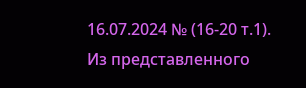16.07.2024 № (16-20 т.1).
Из представленного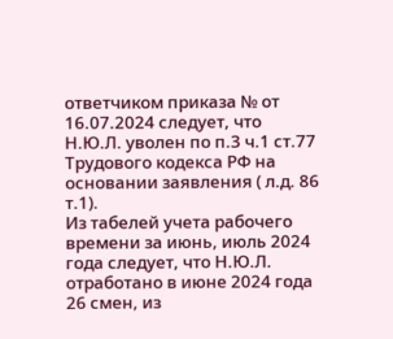ответчиком приказа № от 16.07.2024 следует, что Н.Ю.Л. уволен по п.3 ч.1 ст.77 Трудового кодекса РФ на основании заявления ( л.д. 86 т.1).
Из табелей учета рабочего времени за июнь, июль 2024 года следует, что Н.Ю.Л. отработано в июне 2024 года 26 смен, из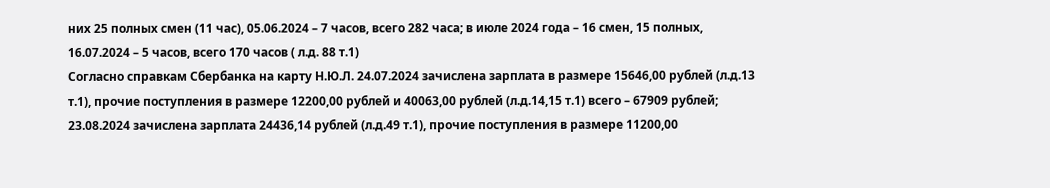них 25 полных смен (11 час), 05.06.2024 – 7 часов, всего 282 часа; в июле 2024 года – 16 смен, 15 полных, 16.07.2024 – 5 часов, всего 170 часов ( л.д. 88 т.1)
Согласно справкам Сбербанка на карту Н.Ю.Л. 24.07.2024 зачислена зарплата в размере 15646,00 рублей (л.д.13 т.1), прочие поступления в размере 12200,00 рублей и 40063,00 рублей (л.д.14,15 т.1) всего – 67909 рублей; 23.08.2024 зачислена зарплата 24436,14 рублей (л.д.49 т.1), прочие поступления в размере 11200,00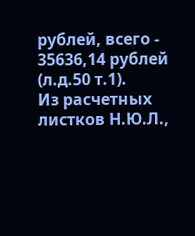рублей, всего - 35636,14 рублей (л.д.50 т.1).
Из расчетных листков Н.Ю.Л.,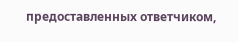предоставленных ответчиком,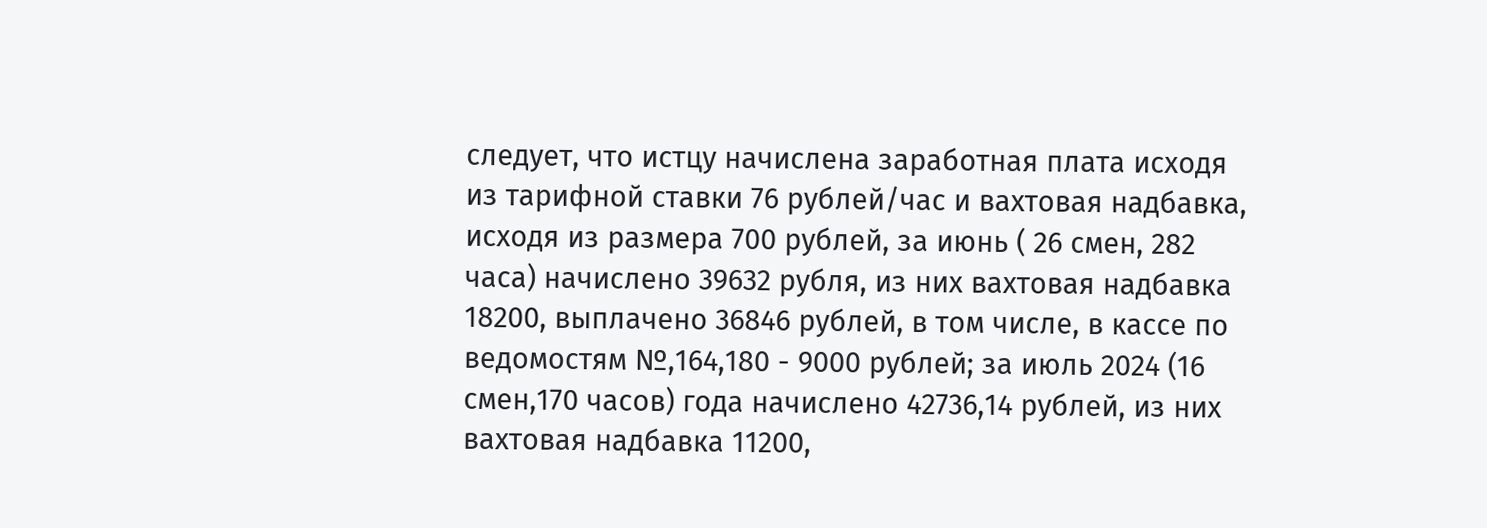следует, что истцу начислена заработная плата исходя из тарифной ставки 76 рублей/час и вахтовая надбавка, исходя из размера 700 рублей, за июнь ( 26 смен, 282 часа) начислено 39632 рубля, из них вахтовая надбавка 18200, выплачено 36846 рублей, в том числе, в кассе по ведомостям №,164,180 - 9000 рублей; за июль 2024 (16 смен,170 часов) года начислено 42736,14 рублей, из них вахтовая надбавка 11200,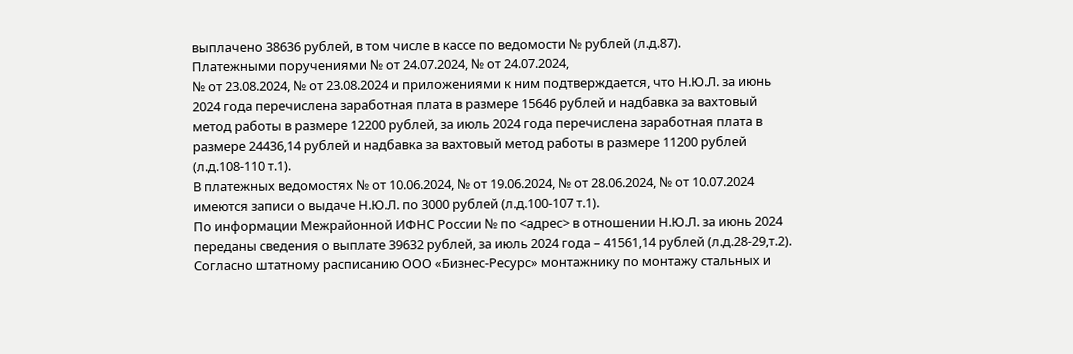выплачено 38636 рублей, в том числе в кассе по ведомости № рублей (л.д.87).
Платежными поручениями № от 24.07.2024, № от 24.07.2024,
№ от 23.08.2024, № от 23.08.2024 и приложениями к ним подтверждается, что Н.Ю.Л. за июнь 2024 года перечислена заработная плата в размере 15646 рублей и надбавка за вахтовый метод работы в размере 12200 рублей, за июль 2024 года перечислена заработная плата в размере 24436,14 рублей и надбавка за вахтовый метод работы в размере 11200 рублей (л.д.108-110 т.1).
В платежных ведомостях № от 10.06.2024, № от 19.06.2024, № от 28.06.2024, № от 10.07.2024 имеются записи о выдаче Н.Ю.Л. по 3000 рублей (л.д.100-107 т.1).
По информации Межрайонной ИФНС России № по <адрес> в отношении Н.Ю.Л. за июнь 2024 переданы сведения о выплате 39632 рублей, за июль 2024 года – 41561,14 рублей (л.д.28-29,т.2).
Согласно штатному расписанию ООО «Бизнес-Ресурс» монтажнику по монтажу стальных и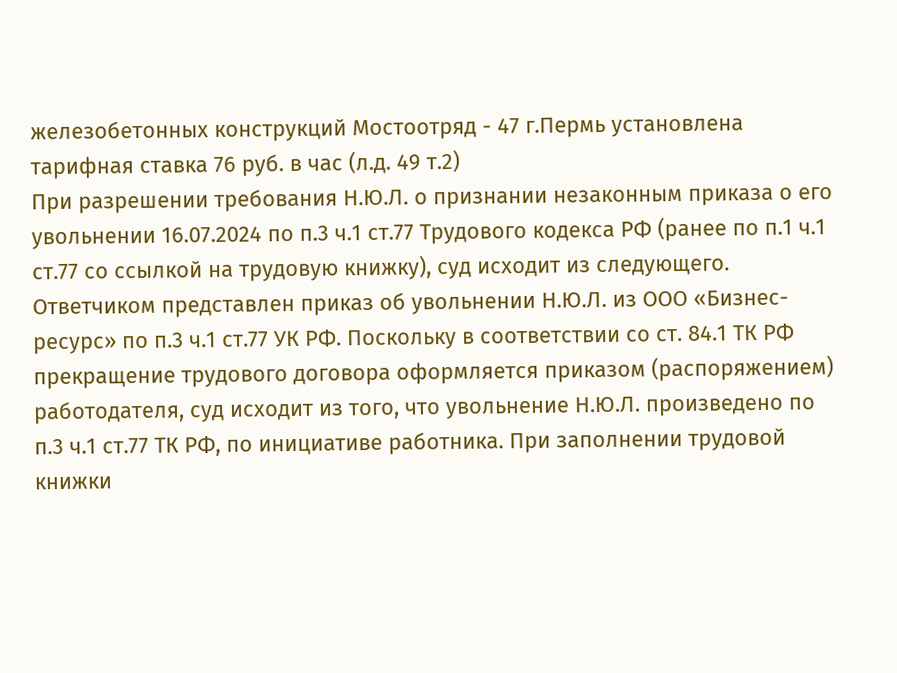железобетонных конструкций Мостоотряд - 47 г.Пермь установлена тарифная ставка 76 руб. в час (л.д. 49 т.2)
При разрешении требования Н.Ю.Л. о признании незаконным приказа о его увольнении 16.07.2024 по п.3 ч.1 ст.77 Трудового кодекса РФ (ранее по п.1 ч.1 ст.77 со ссылкой на трудовую книжку), суд исходит из следующего.
Ответчиком представлен приказ об увольнении Н.Ю.Л. из ООО «Бизнес-ресурс» по п.3 ч.1 ст.77 УК РФ. Поскольку в соответствии со ст. 84.1 ТК РФ прекращение трудового договора оформляется приказом (распоряжением) работодателя, суд исходит из того, что увольнение Н.Ю.Л. произведено по п.3 ч.1 ст.77 ТК РФ, по инициативе работника. При заполнении трудовой книжки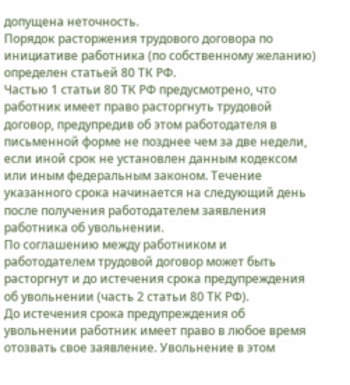допущена неточность.
Порядок расторжения трудового договора по инициативе работника (по собственному желанию) определен статьей 80 ТК РФ.
Частью 1 статьи 80 ТК РФ предусмотрено, что работник имеет право расторгнуть трудовой договор, предупредив об этом работодателя в письменной форме не позднее чем за две недели, если иной срок не установлен данным кодексом или иным федеральным законом. Течение указанного срока начинается на следующий день после получения работодателем заявления работника об увольнении.
По соглашению между работником и работодателем трудовой договор может быть расторгнут и до истечения срока предупреждения об увольнении (часть 2 статьи 80 ТК РФ).
До истечения срока предупреждения об увольнении работник имеет право в любое время отозвать свое заявление. Увольнение в этом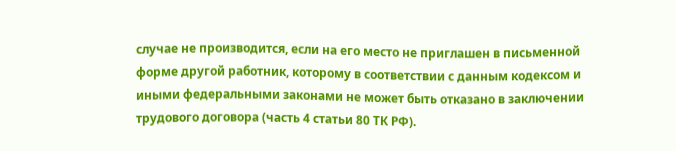случае не производится, если на его место не приглашен в письменной форме другой работник, которому в соответствии с данным кодексом и иными федеральными законами не может быть отказано в заключении трудового договора (часть 4 статьи 80 ТК РФ).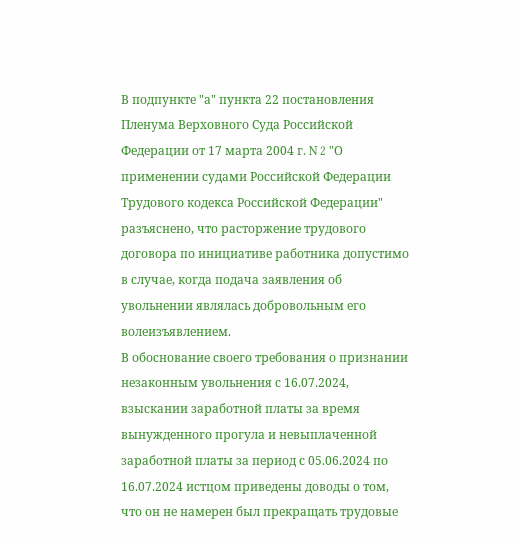В подпункте "а" пункта 22 постановления Пленума Верховного Суда Российской Федерации от 17 марта 2004 г. N 2 "О применении судами Российской Федерации Трудового кодекса Российской Федерации" разъяснено, что расторжение трудового договора по инициативе работника допустимо в случае, когда подача заявления об увольнении являлась добровольным его волеизъявлением.
В обоснование своего требования о признании незаконным увольнения с 16.07.2024, взыскании заработной платы за время вынужденного прогула и невыплаченной заработной платы за период с 05.06.2024 по 16.07.2024 истцом приведены доводы о том, что он не намерен был прекращать трудовые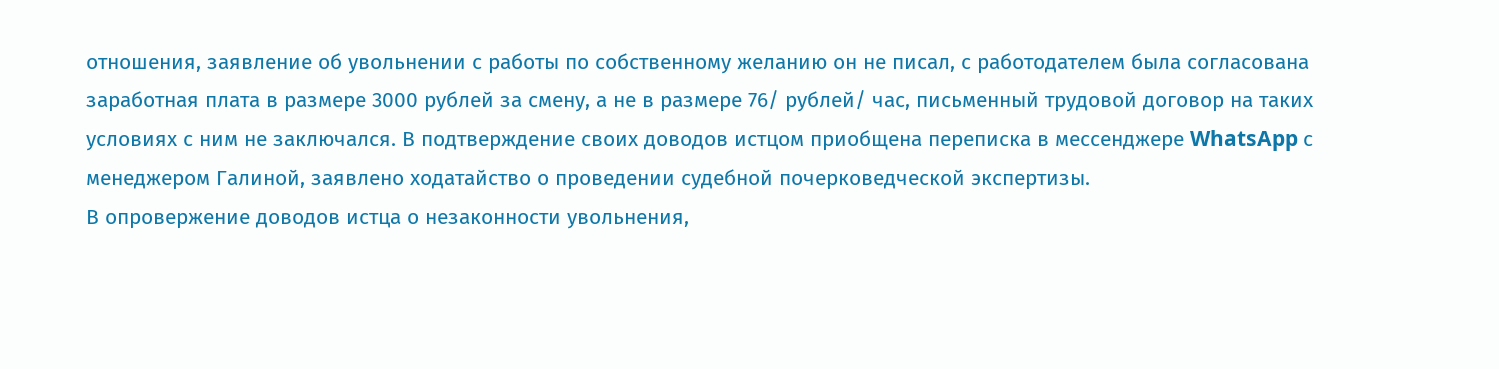отношения, заявление об увольнении с работы по собственному желанию он не писал, с работодателем была согласована заработная плата в размере 3000 рублей за смену, а не в размере 76/ рублей/ час, письменный трудовой договор на таких условиях с ним не заключался. В подтверждение своих доводов истцом приобщена переписка в мессенджере WhatsApp с менеджером Галиной, заявлено ходатайство о проведении судебной почерковедческой экспертизы.
В опровержение доводов истца о незаконности увольнения,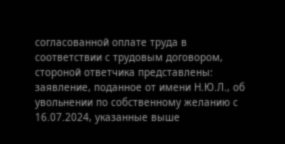согласованной оплате труда в соответствии с трудовым договором, стороной ответчика представлены: заявление, поданное от имени Н.Ю.Л., об увольнении по собственному желанию с 16.07.2024, указанные выше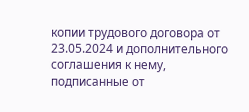копии трудового договора от 23.05.2024 и дополнительного соглашения к нему, подписанные от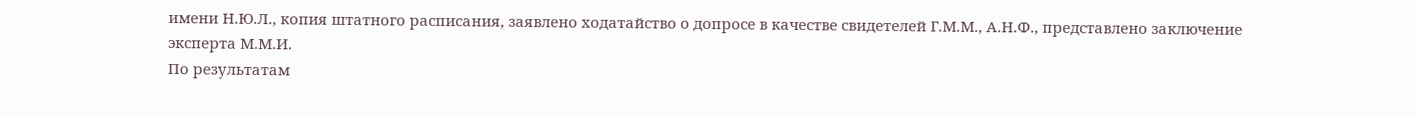имени Н.Ю.Л., копия штатного расписания, заявлено ходатайство о допросе в качестве свидетелей Г.М.М., А.Н.Ф., представлено заключение эксперта М.М.И.
По результатам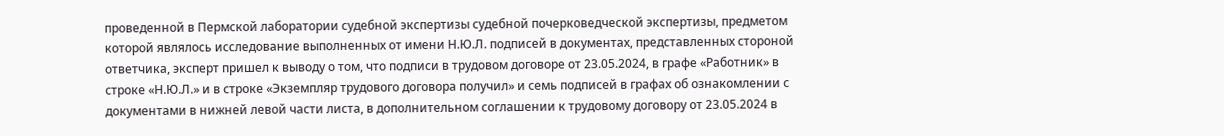проведенной в Пермской лаборатории судебной экспертизы судебной почерковедческой экспертизы, предметом которой являлось исследование выполненных от имени Н.Ю.Л. подписей в документах, представленных стороной ответчика, эксперт пришел к выводу о том, что подписи в трудовом договоре от 23.05.2024, в графе «Работник» в строке «Н.Ю.Л.» и в строке «Экземпляр трудового договора получил» и семь подписей в графах об ознакомлении с документами в нижней левой части листа, в дополнительном соглашении к трудовому договору от 23.05.2024 в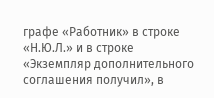графе «Работник» в строке «Н.Ю.Л.» и в строке «Экземпляр дополнительного соглашения получил», в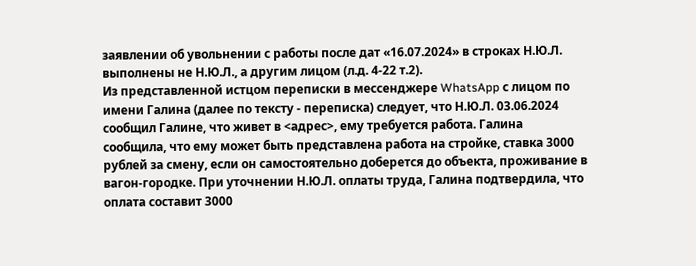заявлении об увольнении с работы после дат «16.07.2024» в строках Н.Ю.Л. выполнены не Н.Ю.Л., а другим лицом (л.д. 4-22 т.2).
Из представленной истцом переписки в мессенджере WhatsApp с лицом по имени Галина (далее по тексту - переписка) следует, что Н.Ю.Л. 03.06.2024 сообщил Галине, что живет в <адрес>, ему требуется работа. Галина сообщила, что ему может быть представлена работа на стройке, ставка 3000 рублей за смену, если он самостоятельно доберется до объекта, проживание в вагон-городке. При уточнении Н.Ю.Л. оплаты труда, Галина подтвердила, что оплата составит 3000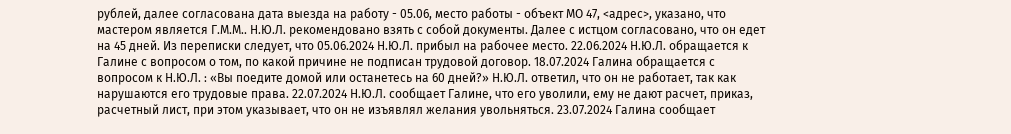рублей, далее согласована дата выезда на работу - 05.06, место работы - объект МО 47, <адрес>, указано, что мастером является Г.М.М.. Н.Ю.Л. рекомендовано взять с собой документы. Далее с истцом согласовано, что он едет на 45 дней. Из переписки следует, что 05.06.2024 Н.Ю.Л. прибыл на рабочее место. 22.06.2024 Н.Ю.Л. обращается к Галине с вопросом о том, по какой причине не подписан трудовой договор. 18.07.2024 Галина обращается с вопросом к Н.Ю.Л. : «Вы поедите домой или останетесь на 60 дней?» Н.Ю.Л. ответил, что он не работает, так как нарушаются его трудовые права. 22.07.2024 Н.Ю.Л. сообщает Галине, что его уволили, ему не дают расчет, приказ, расчетный лист, при этом указывает, что он не изъявлял желания увольняться. 23.07.2024 Галина сообщает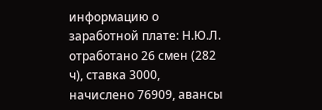информацию о заработной плате: Н.Ю.Л. отработано 26 смен (282 ч), ставка 3000, начислено 76909, авансы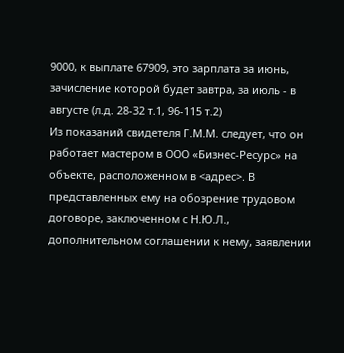9000, к выплате 67909, это зарплата за июнь, зачисление которой будет завтра, за июль - в августе (л.д. 28-32 т.1, 96-115 т.2)
Из показаний свидетеля Г.М.М. следует, что он работает мастером в ООО «Бизнес-Ресурс» на объекте, расположенном в <адрес>. В представленных ему на обозрение трудовом договоре, заключенном с Н.Ю.Л., дополнительном соглашении к нему, заявлении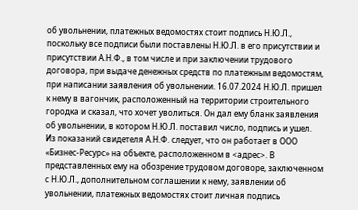об увольнении, платежных ведомостях стоит подпись Н.Ю.Л., поскольку все подписи были поставлены Н.Ю.Л. в его присутствии и присутствии А.Н.Ф., в том числе и при заключении трудового договора, при выдаче денежных средств по платежным ведомостям, при написании заявления об увольнении. 16.07.2024 Н.Ю.Л. пришел к нему в вагончик, расположенный на территории строительного городка и сказал, что хочет уволиться. Он дал ему бланк заявления об увольнении, в котором Н.Ю.Л. поставил число, подпись и ушел.
Из показаний свидетеля А.Н.Ф. следует, что он работает в ООО «Бизнес-Ресурс» на объекте, расположенном в <адрес>. В представленных ему на обозрение трудовом договоре, заключенном с Н.Ю.Л., дополнительном соглашении к нему, заявлении об увольнении, платежных ведомостях стоит личная подпись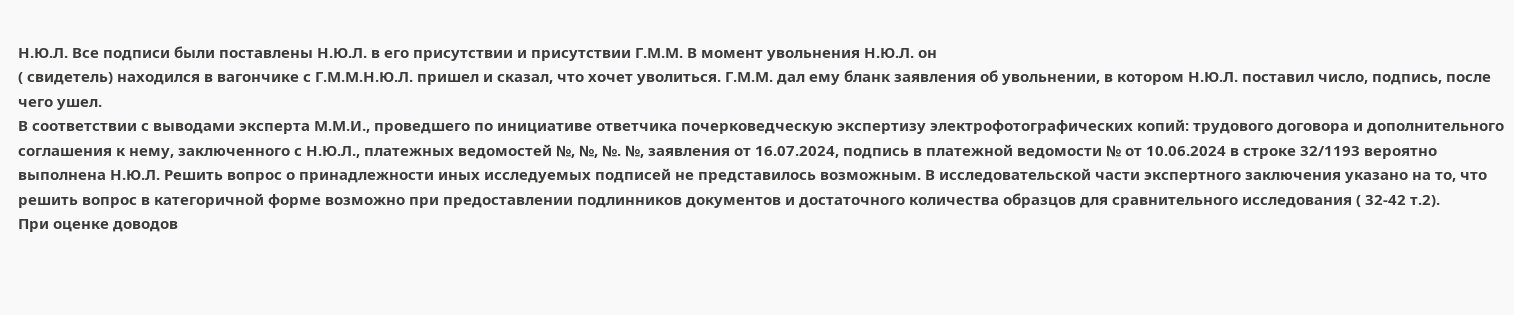Н.Ю.Л. Все подписи были поставлены Н.Ю.Л. в его присутствии и присутствии Г.М.М. В момент увольнения Н.Ю.Л. он
( свидетель) находился в вагончике с Г.М.М.Н.Ю.Л. пришел и сказал, что хочет уволиться. Г.М.М. дал ему бланк заявления об увольнении, в котором Н.Ю.Л. поставил число, подпись, после чего ушел.
В соответствии с выводами эксперта М.М.И., проведшего по инициативе ответчика почерковедческую экспертизу электрофотографических копий: трудового договора и дополнительного соглашения к нему, заключенного с Н.Ю.Л., платежных ведомостей №, №, №. №, заявления от 16.07.2024, подпись в платежной ведомости № от 10.06.2024 в строке 32/1193 вероятно выполнена Н.Ю.Л. Решить вопрос о принадлежности иных исследуемых подписей не представилось возможным. В исследовательской части экспертного заключения указано на то, что решить вопрос в категоричной форме возможно при предоставлении подлинников документов и достаточного количества образцов для сравнительного исследования ( 32-42 т.2).
При оценке доводов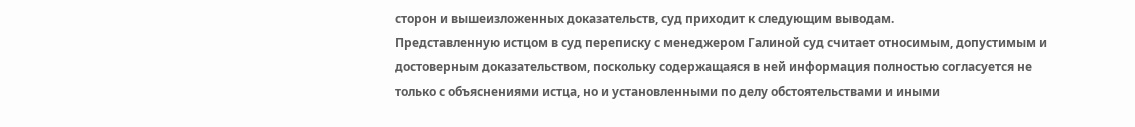сторон и вышеизложенных доказательств, суд приходит к следующим выводам.
Представленную истцом в суд переписку с менеджером Галиной суд считает относимым, допустимым и достоверным доказательством, поскольку содержащаяся в ней информация полностью согласуется не только с объяснениями истца, но и установленными по делу обстоятельствами и иными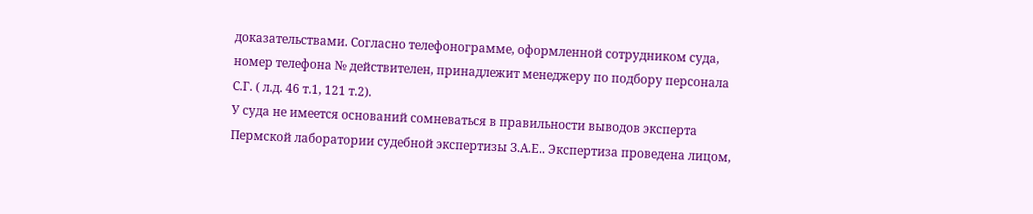доказательствами. Согласно телефонограмме, оформленной сотрудником суда, номер телефона № действителен, принадлежит менеджеру по подбору персонала С.Г. ( л.д. 46 т.1, 121 т.2).
У суда не имеется оснований сомневаться в правильности выводов эксперта Пермской лаборатории судебной экспертизы З.А.Е.. Экспертиза проведена лицом,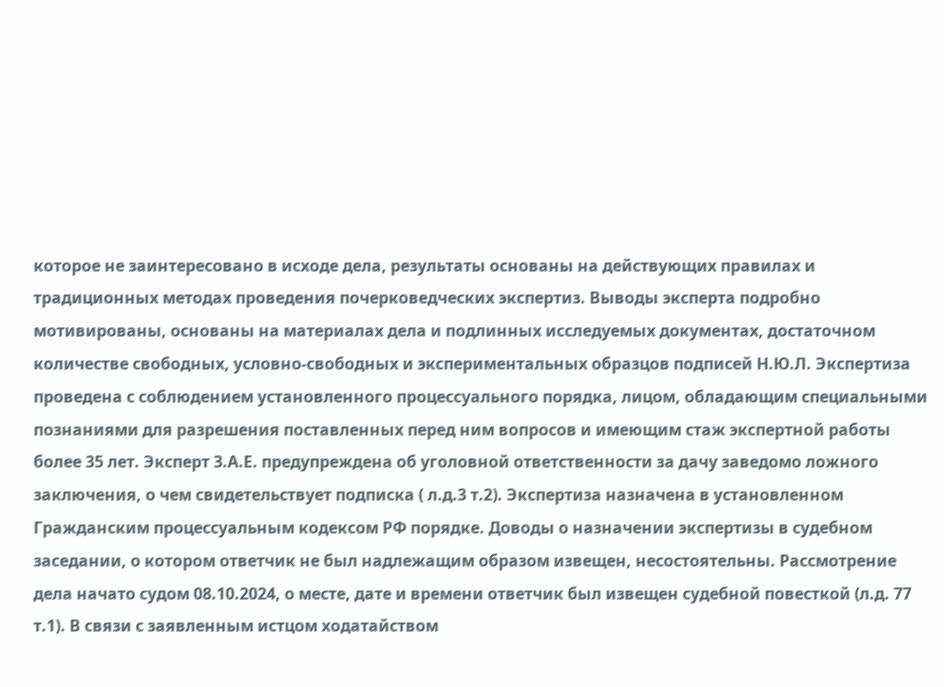которое не заинтересовано в исходе дела, результаты основаны на действующих правилах и традиционных методах проведения почерковедческих экспертиз. Выводы эксперта подробно мотивированы, основаны на материалах дела и подлинных исследуемых документах, достаточном количестве свободных, условно-свободных и экспериментальных образцов подписей Н.Ю.Л. Экспертиза проведена с соблюдением установленного процессуального порядка, лицом, обладающим специальными познаниями для разрешения поставленных перед ним вопросов и имеющим стаж экспертной работы более 35 лет. Эксперт З.А.Е. предупреждена об уголовной ответственности за дачу заведомо ложного заключения, о чем свидетельствует подписка ( л.д.3 т.2). Экспертиза назначена в установленном Гражданским процессуальным кодексом РФ порядке. Доводы о назначении экспертизы в судебном заседании, о котором ответчик не был надлежащим образом извещен, несостоятельны. Рассмотрение дела начато судом 08.10.2024, о месте, дате и времени ответчик был извещен судебной повесткой (л.д. 77 т.1). В связи с заявленным истцом ходатайством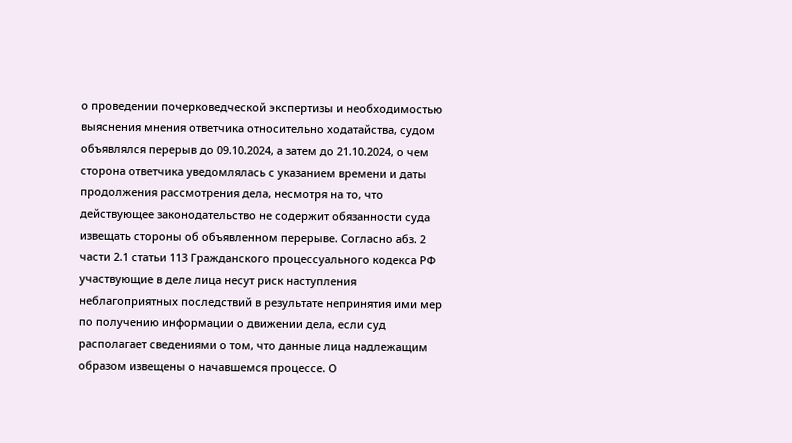о проведении почерковедческой экспертизы и необходимостью выяснения мнения ответчика относительно ходатайства, судом объявлялся перерыв до 09.10.2024, а затем до 21.10.2024, о чем сторона ответчика уведомлялась с указанием времени и даты продолжения рассмотрения дела, несмотря на то, что действующее законодательство не содержит обязанности суда извещать стороны об объявленном перерыве. Согласно абз. 2 части 2.1 статьи 113 Гражданского процессуального кодекса РФ участвующие в деле лица несут риск наступления неблагоприятных последствий в результате непринятия ими мер по получению информации о движении дела, если суд располагает сведениями о том, что данные лица надлежащим образом извещены о начавшемся процессе. О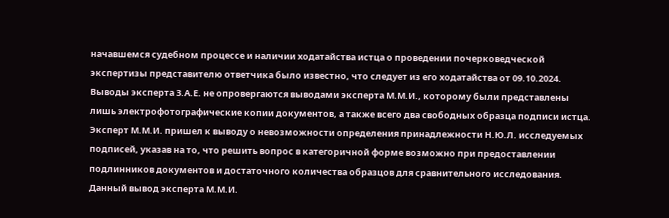начавшемся судебном процессе и наличии ходатайства истца о проведении почерковедческой экспертизы представителю ответчика было известно, что следует из его ходатайства от 09.10.2024.
Выводы эксперта З.А.Е. не опровергаются выводами эксперта М.М.И., которому были представлены лишь электрофотографические копии документов, а также всего два свободных образца подписи истца. Эксперт М.М.И. пришел к выводу о невозможности определения принадлежности Н.Ю.Л. исследуемых подписей, указав на то, что решить вопрос в категоричной форме возможно при предоставлении подлинников документов и достаточного количества образцов для сравнительного исследования. Данный вывод эксперта М.М.И.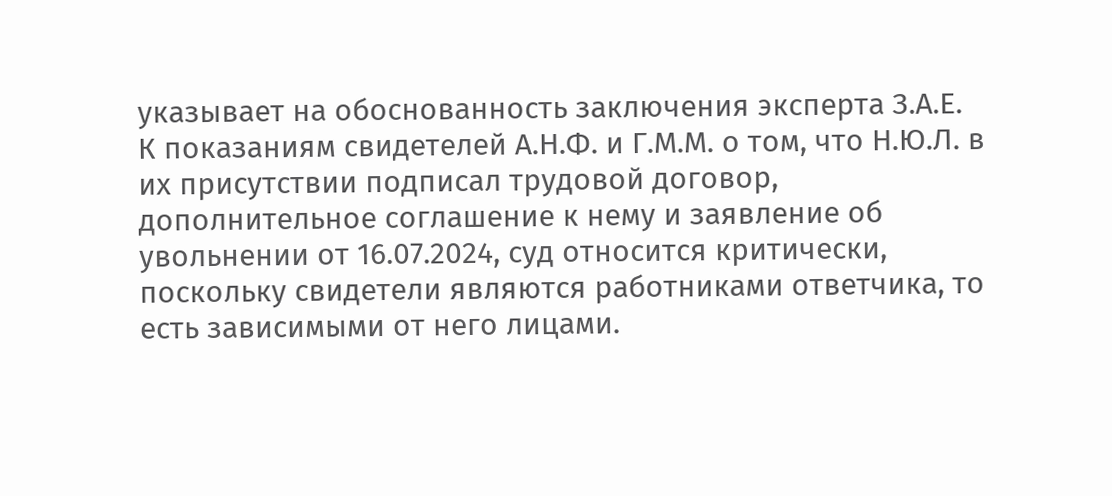указывает на обоснованность заключения эксперта З.А.Е.
К показаниям свидетелей А.Н.Ф. и Г.М.М. о том, что Н.Ю.Л. в их присутствии подписал трудовой договор, дополнительное соглашение к нему и заявление об увольнении от 16.07.2024, суд относится критически, поскольку свидетели являются работниками ответчика, то есть зависимыми от него лицами.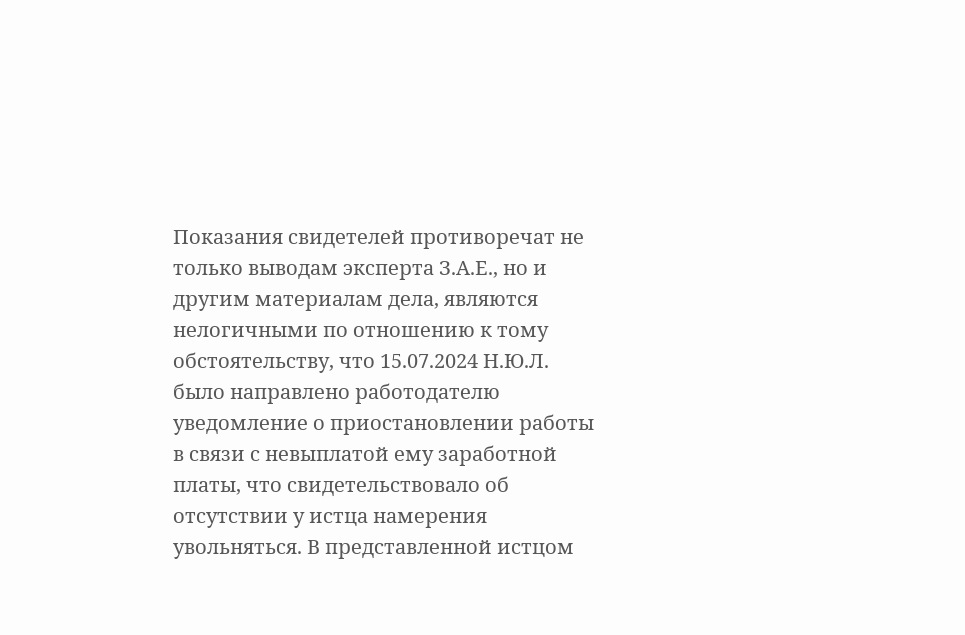Показания свидетелей противоречат не только выводам эксперта З.А.Е., но и другим материалам дела, являются нелогичными по отношению к тому обстоятельству, что 15.07.2024 Н.Ю.Л. было направлено работодателю уведомление о приостановлении работы в связи с невыплатой ему заработной платы, что свидетельствовало об отсутствии у истца намерения увольняться. В представленной истцом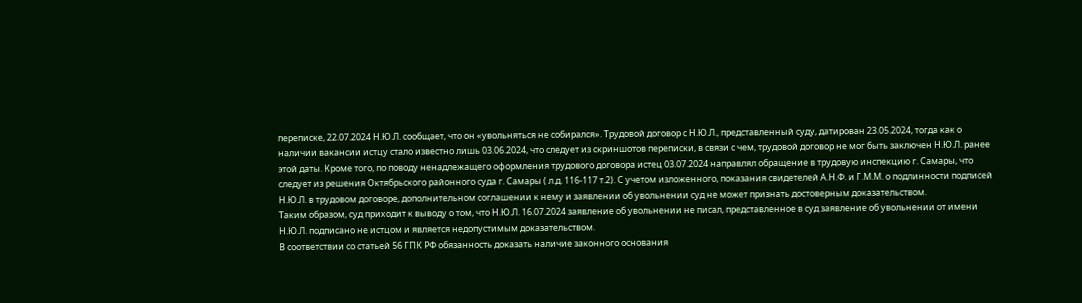переписке, 22.07.2024 Н.Ю.Л. сообщает, что он «увольняться не собирался». Трудовой договор с Н.Ю.Л., представленный суду, датирован 23.05.2024, тогда как о наличии вакансии истцу стало известно лишь 03.06.2024, что следует из скриншотов переписки, в связи с чем, трудовой договор не мог быть заключен Н.Ю.Л. ранее этой даты. Кроме того, по поводу ненадлежащего оформления трудового договора истец 03.07.2024 направлял обращение в трудовую инспекцию г. Самары, что следует из решения Октябрьского районного суда г. Самары ( л.д. 116-117 т.2). С учетом изложенного, показания свидетелей А.Н.Ф. и Г.М.М. о подлинности подписей Н.Ю.Л. в трудовом договоре, дополнительном соглашении к нему и заявлении об увольнении суд не может признать достоверным доказательством.
Таким образом, суд приходит к выводу о том, что Н.Ю.Л. 16.07.2024 заявление об увольнении не писал, представленное в суд заявление об увольнении от имени Н.Ю.Л. подписано не истцом и является недопустимым доказательством.
В соответствии со статьей 56 ГПК РФ обязанность доказать наличие законного основания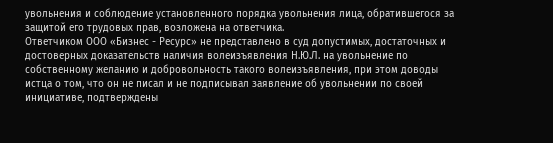увольнения и соблюдение установленного порядка увольнения лица, обратившегося за защитой его трудовых прав, возложена на ответчика.
Ответчиком ООО «Бизнес - Ресурс» не представлено в суд допустимых, достаточных и достоверных доказательств наличия волеизъявления Н.Ю.Л. на увольнение по собственному желанию и добровольность такого волеизъявления, при этом доводы истца о том, что он не писал и не подписывал заявление об увольнении по своей инициативе, подтверждены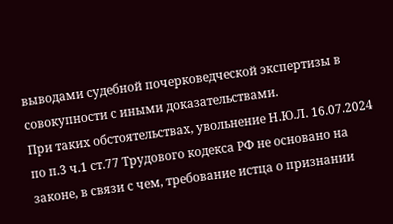выводами судебной почерковедческой экспертизы в совокупности с иными доказательствами.
При таких обстоятельствах, увольнение Н.Ю.Л. 16.07.2024 по п.3 ч.1 ст.77 Трудового кодекса РФ не основано на законе, в связи с чем, требование истца о признании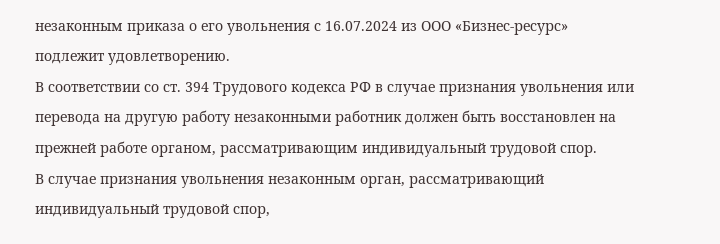незаконным приказа о его увольнения с 16.07.2024 из ООО «Бизнес-ресурс» подлежит удовлетворению.
В соответствии со ст. 394 Трудового кодекса РФ в случае признания увольнения или перевода на другую работу незаконными работник должен быть восстановлен на прежней работе органом, рассматривающим индивидуальный трудовой спор.
В случае признания увольнения незаконным орган, рассматривающий индивидуальный трудовой спор,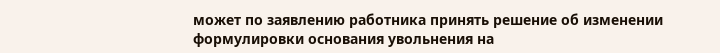может по заявлению работника принять решение об изменении формулировки основания увольнения на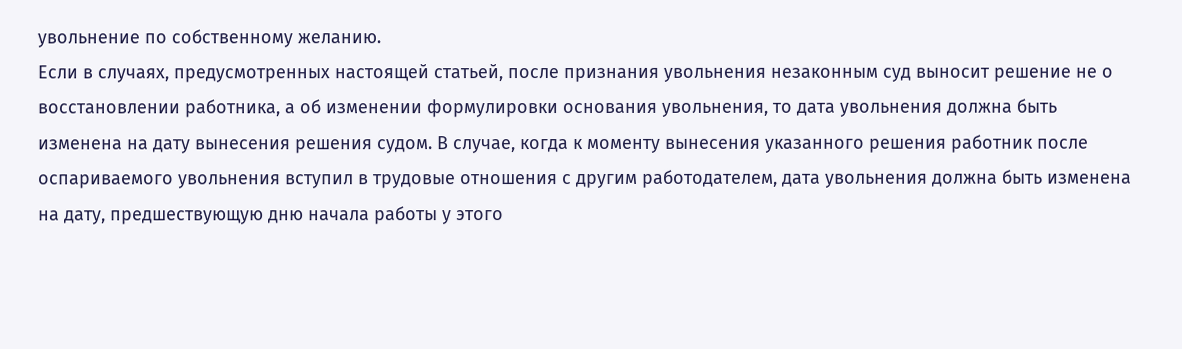увольнение по собственному желанию.
Если в случаях, предусмотренных настоящей статьей, после признания увольнения незаконным суд выносит решение не о восстановлении работника, а об изменении формулировки основания увольнения, то дата увольнения должна быть изменена на дату вынесения решения судом. В случае, когда к моменту вынесения указанного решения работник после оспариваемого увольнения вступил в трудовые отношения с другим работодателем, дата увольнения должна быть изменена на дату, предшествующую дню начала работы у этого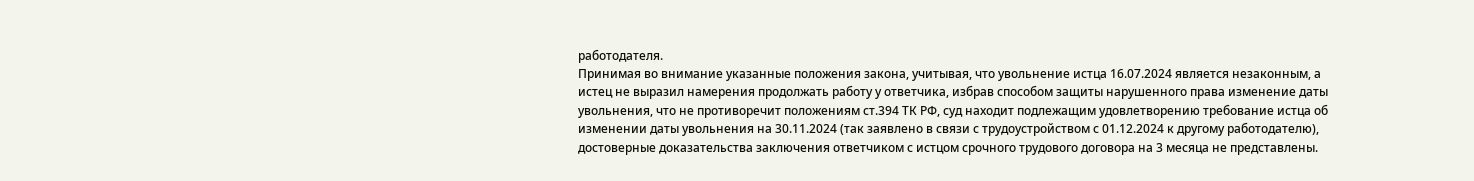работодателя.
Принимая во внимание указанные положения закона, учитывая, что увольнение истца 16.07.2024 является незаконным, а истец не выразил намерения продолжать работу у ответчика, избрав способом защиты нарушенного права изменение даты увольнения, что не противоречит положениям ст.394 ТК РФ, суд находит подлежащим удовлетворению требование истца об изменении даты увольнения на 30.11.2024 (так заявлено в связи с трудоустройством с 01.12.2024 к другому работодателю), достоверные доказательства заключения ответчиком с истцом срочного трудового договора на 3 месяца не представлены.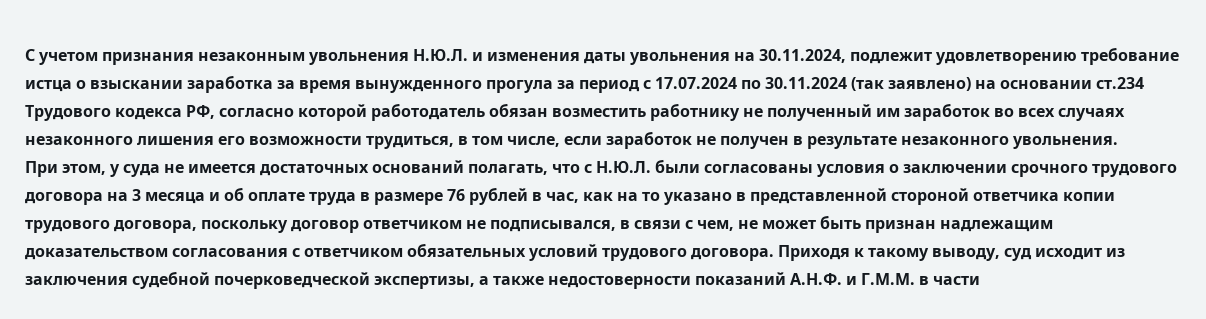С учетом признания незаконным увольнения Н.Ю.Л. и изменения даты увольнения на 30.11.2024, подлежит удовлетворению требование истца о взыскании заработка за время вынужденного прогула за период с 17.07.2024 по 30.11.2024 (так заявлено) на основании ст.234 Трудового кодекса РФ, согласно которой работодатель обязан возместить работнику не полученный им заработок во всех случаях незаконного лишения его возможности трудиться, в том числе, если заработок не получен в результате незаконного увольнения.
При этом, у суда не имеется достаточных оснований полагать, что с Н.Ю.Л. были согласованы условия о заключении срочного трудового договора на 3 месяца и об оплате труда в размере 76 рублей в час, как на то указано в представленной стороной ответчика копии трудового договора, поскольку договор ответчиком не подписывался, в связи с чем, не может быть признан надлежащим доказательством согласования с ответчиком обязательных условий трудового договора. Приходя к такому выводу, суд исходит из заключения судебной почерковедческой экспертизы, а также недостоверности показаний А.Н.Ф. и Г.М.М. в части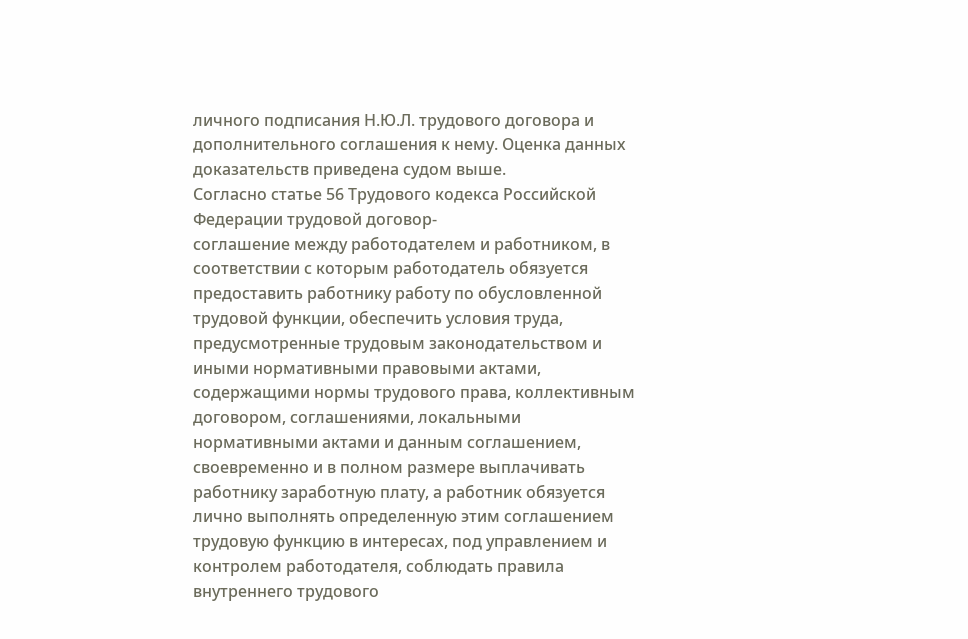личного подписания Н.Ю.Л. трудового договора и дополнительного соглашения к нему. Оценка данных доказательств приведена судом выше.
Согласно статье 56 Трудового кодекса Российской Федерации трудовой договор-
соглашение между работодателем и работником, в соответствии с которым работодатель обязуется предоставить работнику работу по обусловленной трудовой функции, обеспечить условия труда, предусмотренные трудовым законодательством и иными нормативными правовыми актами, содержащими нормы трудового права, коллективным договором, соглашениями, локальными нормативными актами и данным соглашением, своевременно и в полном размере выплачивать работнику заработную плату, а работник обязуется лично выполнять определенную этим соглашением трудовую функцию в интересах, под управлением и контролем работодателя, соблюдать правила внутреннего трудового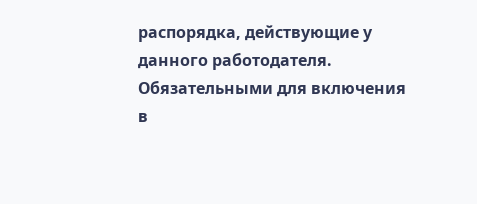распорядка, действующие у данного работодателя.
Обязательными для включения в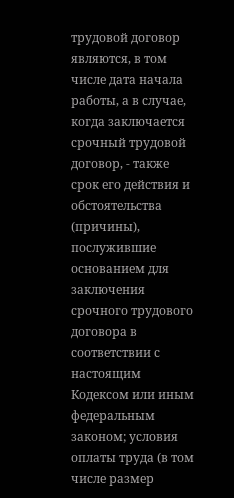трудовой договор являются, в том числе дата начала работы, а в случае, когда заключается срочный трудовой договор, - также срок его действия и обстоятельства (причины), послужившие основанием для заключения срочного трудового договора в соответствии с настоящим Кодексом или иным федеральным законом; условия оплаты труда (в том числе размер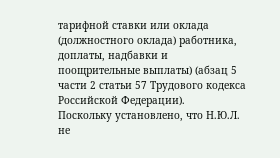тарифной ставки или оклада (должностного оклада) работника, доплаты, надбавки и поощрительные выплаты) (абзац 5 части 2 статьи 57 Трудового кодекса Российской Федерации).
Поскольку установлено, что Н.Ю.Л. не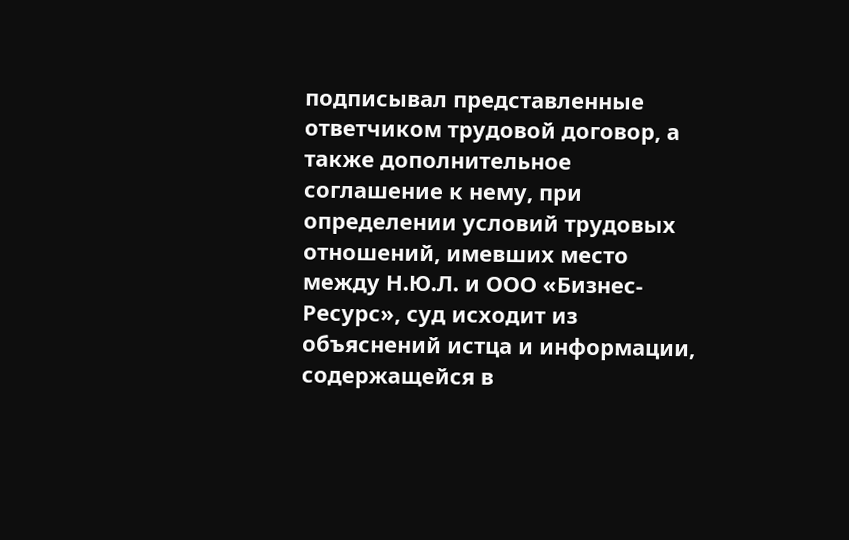подписывал представленные ответчиком трудовой договор, а также дополнительное соглашение к нему, при определении условий трудовых отношений, имевших место между Н.Ю.Л. и ООО «Бизнес- Ресурс», суд исходит из объяснений истца и информации, содержащейся в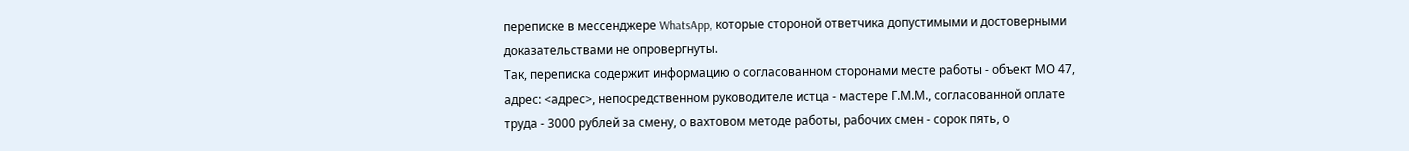переписке в мессенджере WhatsApp, которые стороной ответчика допустимыми и достоверными доказательствами не опровергнуты.
Так, переписка содержит информацию о согласованном сторонами месте работы - объект МО 47, адрес: <адрес>, непосредственном руководителе истца - мастере Г.М.М., согласованной оплате труда - 3000 рублей за смену, о вахтовом методе работы, рабочих смен - сорок пять, о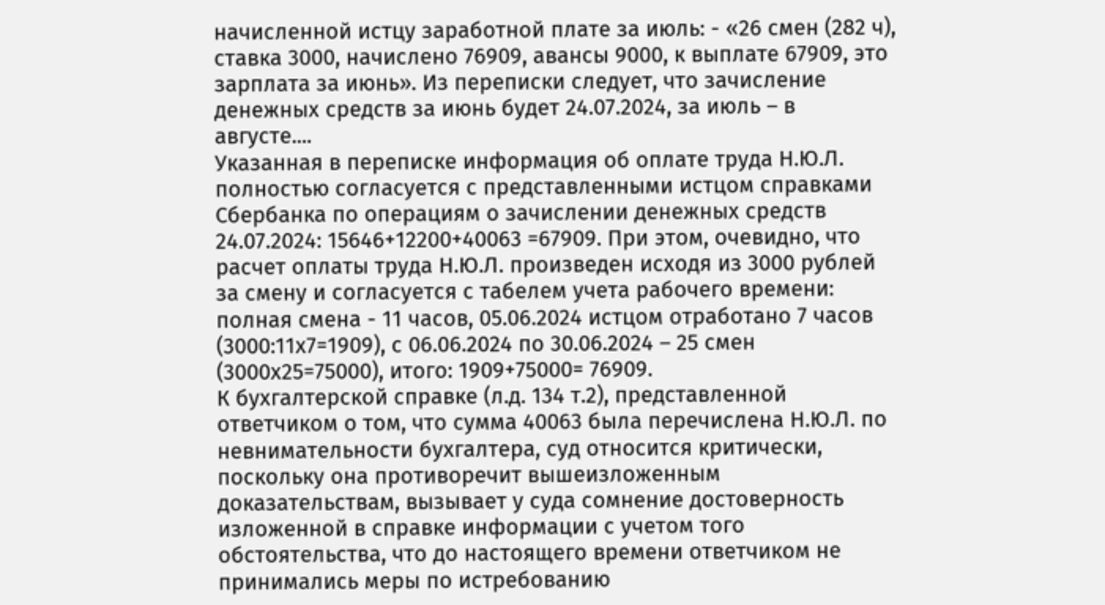начисленной истцу заработной плате за июль: - «26 смен (282 ч), ставка 3000, начислено 76909, авансы 9000, к выплате 67909, это зарплата за июнь». Из переписки следует, что зачисление денежных средств за июнь будет 24.07.2024, за июль – в августе....
Указанная в переписке информация об оплате труда Н.Ю.Л. полностью согласуется с представленными истцом справками Сбербанка по операциям о зачислении денежных средств 24.07.2024: 15646+12200+40063 =67909. При этом, очевидно, что расчет оплаты труда Н.Ю.Л. произведен исходя из 3000 рублей за смену и согласуется с табелем учета рабочего времени: полная смена - 11 часов, 05.06.2024 истцом отработано 7 часов (3000:11х7=1909), с 06.06.2024 по 30.06.2024 – 25 смен (3000х25=75000), итого: 1909+75000= 76909.
К бухгалтерской справке (л.д. 134 т.2), представленной ответчиком о том, что сумма 40063 была перечислена Н.Ю.Л. по невнимательности бухгалтера, суд относится критически, поскольку она противоречит вышеизложенным доказательствам, вызывает у суда сомнение достоверность изложенной в справке информации с учетом того обстоятельства, что до настоящего времени ответчиком не принимались меры по истребованию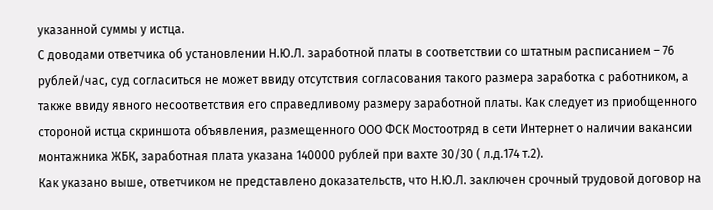указанной суммы у истца.
С доводами ответчика об установлении Н.Ю.Л. заработной платы в соответствии со штатным расписанием – 76 рублей/час, суд согласиться не может ввиду отсутствия согласования такого размера заработка с работником, а также ввиду явного несоответствия его справедливому размеру заработной платы. Как следует из приобщенного стороной истца скриншота объявления, размещенного ООО ФСК Мостоотряд в сети Интернет о наличии вакансии монтажника ЖБК, заработная плата указана 140000 рублей при вахте 30/30 ( л.д.174 т.2).
Как указано выше, ответчиком не представлено доказательств, что Н.Ю.Л. заключен срочный трудовой договор на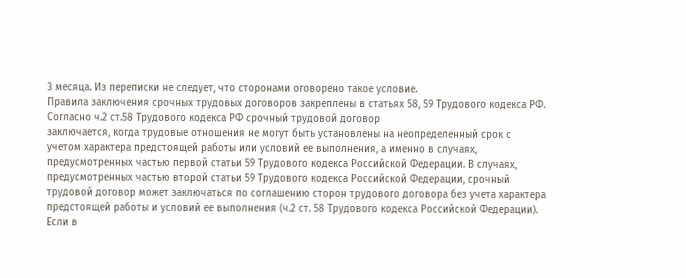3 месяца. Из переписки не следует, что сторонами оговорено такое условие.
Правила заключения срочных трудовых договоров закреплены в статьях 58, 59 Трудового кодекса РФ.
Согласно ч.2 ст.58 Трудового кодекса РФ срочный трудовой договор
заключается, когда трудовые отношения не могут быть установлены на неопределенный срок с учетом характера предстоящей работы или условий ее выполнения, а именно в случаях, предусмотренных частью первой статьи 59 Трудового кодекса Российской Федерации. В случаях, предусмотренных частью второй статьи 59 Трудового кодекса Российской Федерации, срочный трудовой договор может заключаться по соглашению сторон трудового договора без учета характера предстоящей работы и условий ее выполнения (ч.2 ст. 58 Трудового кодекса Российской Федерации).
Если в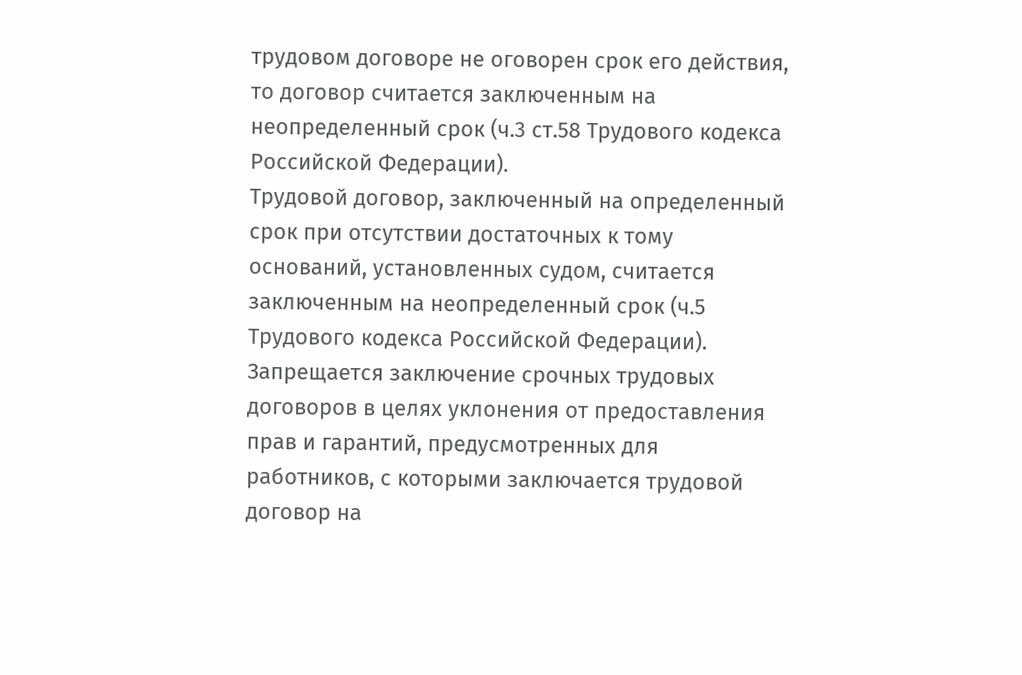трудовом договоре не оговорен срок его действия, то договор считается заключенным на неопределенный срок (ч.3 ст.58 Трудового кодекса Российской Федерации).
Трудовой договор, заключенный на определенный срок при отсутствии достаточных к тому оснований, установленных судом, считается заключенным на неопределенный срок (ч.5 Трудового кодекса Российской Федерации).
Запрещается заключение срочных трудовых договоров в целях уклонения от предоставления прав и гарантий, предусмотренных для работников, с которыми заключается трудовой договор на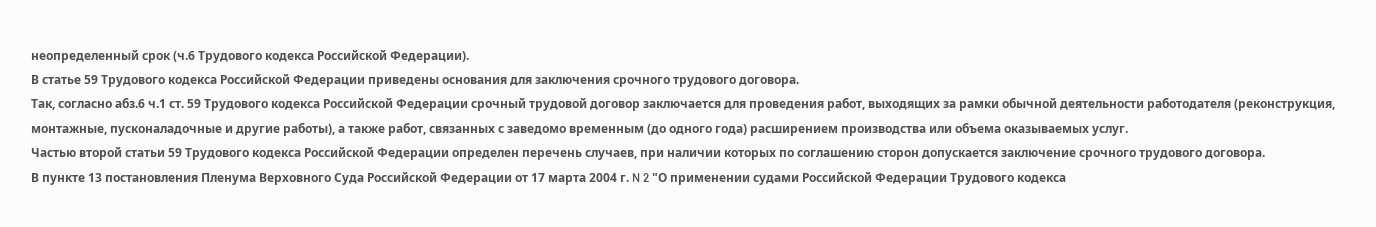неопределенный срок (ч.6 Трудового кодекса Российской Федерации).
В статье 59 Трудового кодекса Российской Федерации приведены основания для заключения срочного трудового договора.
Так, согласно абз.6 ч.1 ст. 59 Трудового кодекса Российской Федерации срочный трудовой договор заключается для проведения работ, выходящих за рамки обычной деятельности работодателя (реконструкция, монтажные, пусконаладочные и другие работы), а также работ, связанных с заведомо временным (до одного года) расширением производства или объема оказываемых услуг.
Частью второй статьи 59 Трудового кодекса Российской Федерации определен перечень случаев, при наличии которых по соглашению сторон допускается заключение срочного трудового договора.
В пункте 13 постановления Пленума Верховного Суда Российской Федерации от 17 марта 2004 г. N 2 "О применении судами Российской Федерации Трудового кодекса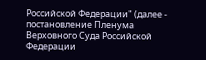Российской Федерации" (далее - постановление Пленума Верховного Суда Российской Федерации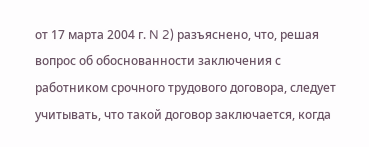от 17 марта 2004 г. N 2) разъяснено, что, решая вопрос об обоснованности заключения с работником срочного трудового договора, следует учитывать, что такой договор заключается, когда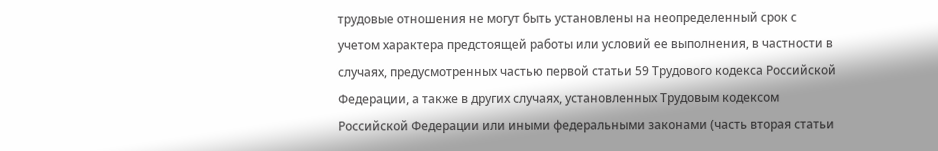трудовые отношения не могут быть установлены на неопределенный срок с учетом характера предстоящей работы или условий ее выполнения, в частности в случаях, предусмотренных частью первой статьи 59 Трудового кодекса Российской Федерации, а также в других случаях, установленных Трудовым кодексом Российской Федерации или иными федеральными законами (часть вторая статьи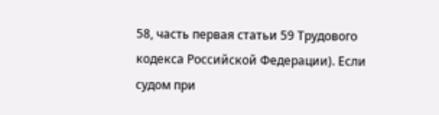58, часть первая статьи 59 Трудового кодекса Российской Федерации). Если судом при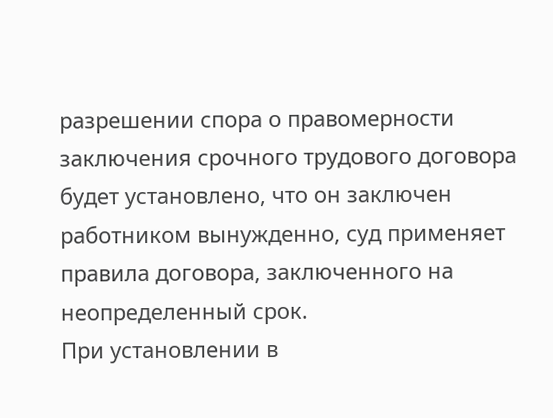разрешении спора о правомерности заключения срочного трудового договора будет установлено, что он заключен работником вынужденно, суд применяет правила договора, заключенного на неопределенный срок.
При установлении в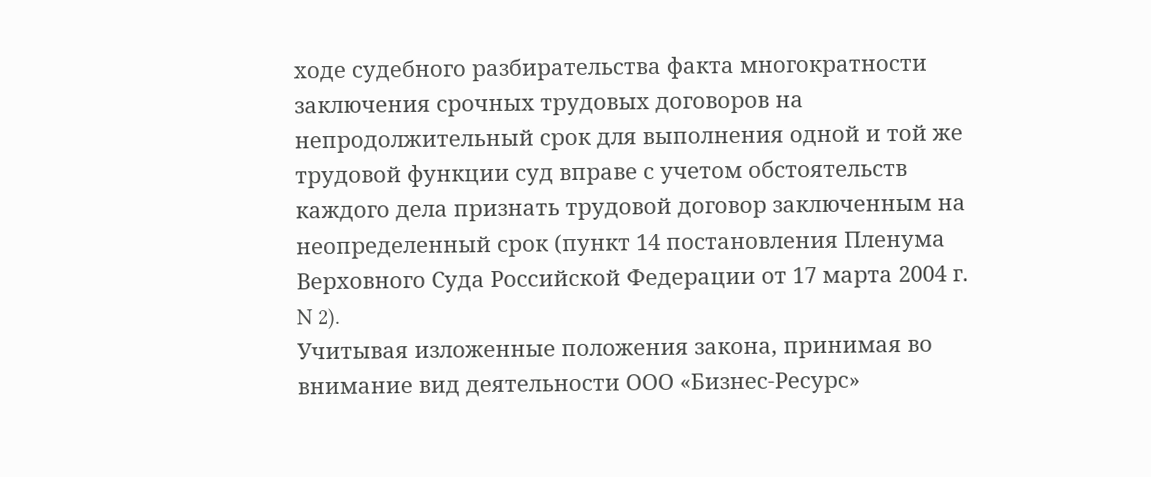ходе судебного разбирательства факта многократности заключения срочных трудовых договоров на непродолжительный срок для выполнения одной и той же трудовой функции суд вправе с учетом обстоятельств каждого дела признать трудовой договор заключенным на неопределенный срок (пункт 14 постановления Пленума Верховного Суда Российской Федерации от 17 марта 2004 г. N 2).
Учитывая изложенные положения закона, принимая во внимание вид деятельности ООО «Бизнес-Ресурс»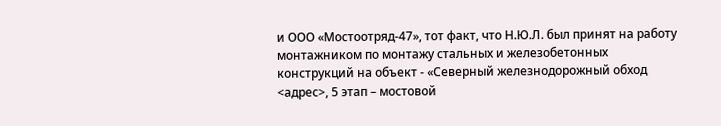и ООО «Мостоотряд-47», тот факт, что Н.Ю.Л. был принят на работу монтажником по монтажу стальных и железобетонных конструкций на объект - «Северный железнодорожный обход <адрес>, 5 этап – мостовой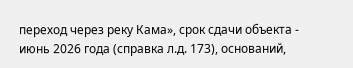переход через реку Кама», срок сдачи объекта - июнь 2026 года (справка л.д. 173), оснований,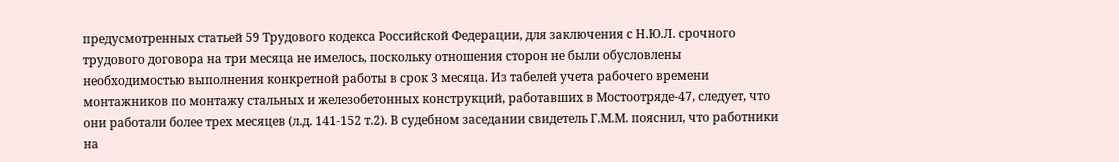предусмотренных статьей 59 Трудового кодекса Российской Федерации, для заключения с Н.Ю.Л. срочного трудового договора на три месяца не имелось, поскольку отношения сторон не были обусловлены необходимостью выполнения конкретной работы в срок 3 месяца. Из табелей учета рабочего времени монтажников по монтажу стальных и железобетонных конструкций, работавших в Мостоотряде-47, следует, что они работали более трех месяцев (л.д. 141-152 т.2). В судебном заседании свидетель Г.М.М. пояснил, что работники на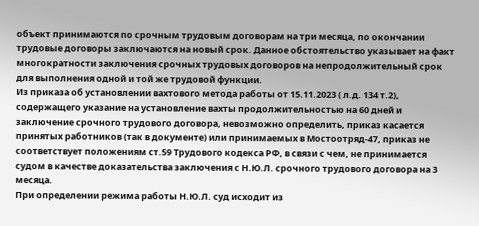объект принимаются по срочным трудовым договорам на три месяца, по окончании трудовые договоры заключаются на новый срок. Данное обстоятельство указывает на факт многократности заключения срочных трудовых договоров на непродолжительный срок для выполнения одной и той же трудовой функции.
Из приказа об установлении вахтового метода работы от 15.11.2023 ( л.д. 134 т.2), содержащего указание на установление вахты продолжительностью на 60 дней и заключение срочного трудового договора, невозможно определить, приказ касается принятых работников (так в документе) или принимаемых в Мостоотряд-47, приказ не соответствует положениям ст.59 Трудового кодекса РФ, в связи с чем, не принимается судом в качестве доказательства заключения с Н.Ю.Л. срочного трудового договора на 3 месяца.
При определении режима работы Н.Ю.Л. суд исходит из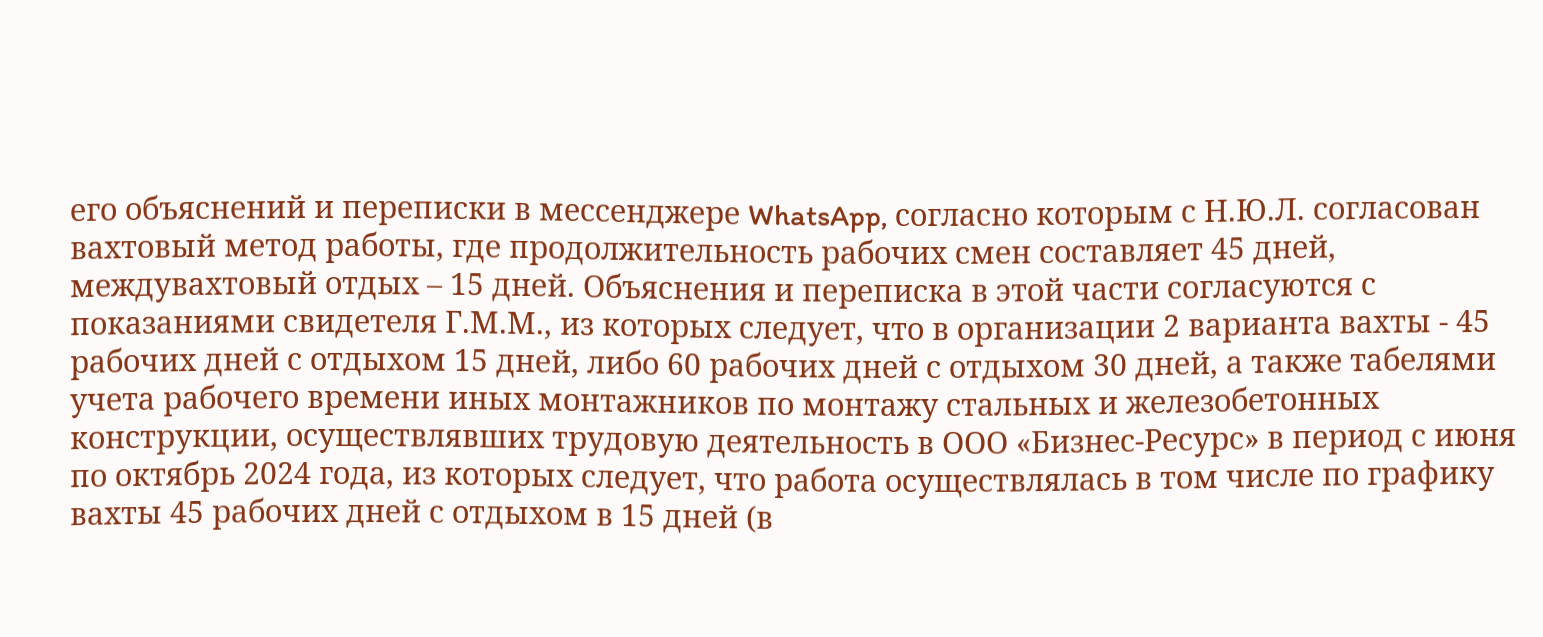его объяснений и переписки в мессенджере WhatsApp, согласно которым с Н.Ю.Л. согласован вахтовый метод работы, где продолжительность рабочих смен составляет 45 дней, междувахтовый отдых – 15 дней. Объяснения и переписка в этой части согласуются с показаниями свидетеля Г.М.М., из которых следует, что в организации 2 варианта вахты - 45 рабочих дней с отдыхом 15 дней, либо 60 рабочих дней с отдыхом 30 дней, а также табелями учета рабочего времени иных монтажников по монтажу стальных и железобетонных конструкции, осуществлявших трудовую деятельность в ООО «Бизнес-Ресурс» в период с июня по октябрь 2024 года, из которых следует, что работа осуществлялась в том числе по графику вахты 45 рабочих дней с отдыхом в 15 дней (в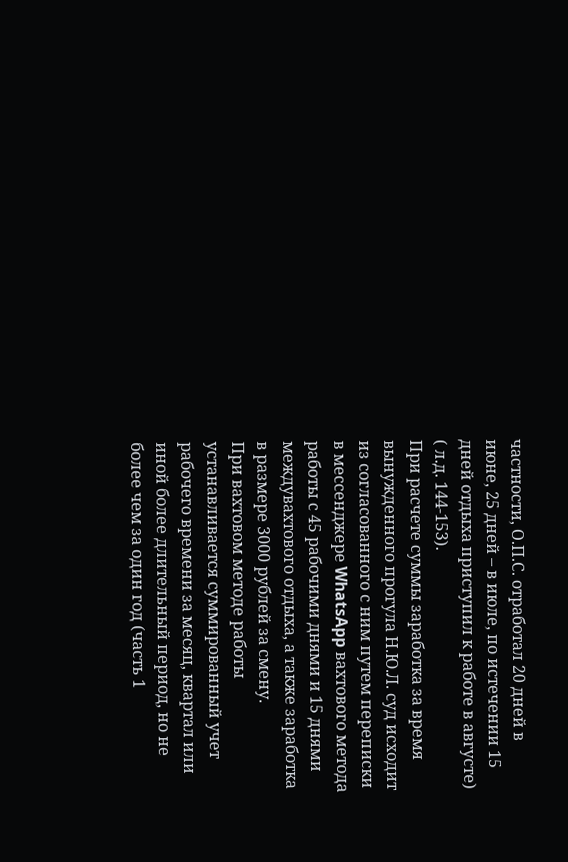частности, О.П.С. отработал 20 дней в июне, 25 дней – в июле, по истечении 15 дней отдыха приступил к работе в августе) ( л.д. 144-153).
При расчете суммы заработка за время вынужденного прогула Н.Ю.Л. суд исходит из согласованного с ним путем переписки в мессенджере WhatsApp вахтового метода работы с 45 рабочими днями и 15 днями междувахтового отдыха, а также заработка в размере 3000 рублей за смену.
При вахтовом методе работы устанавливается суммированный учет рабочего времени за месяц, квартал или иной более длительный период, но не более чем за один год (часть 1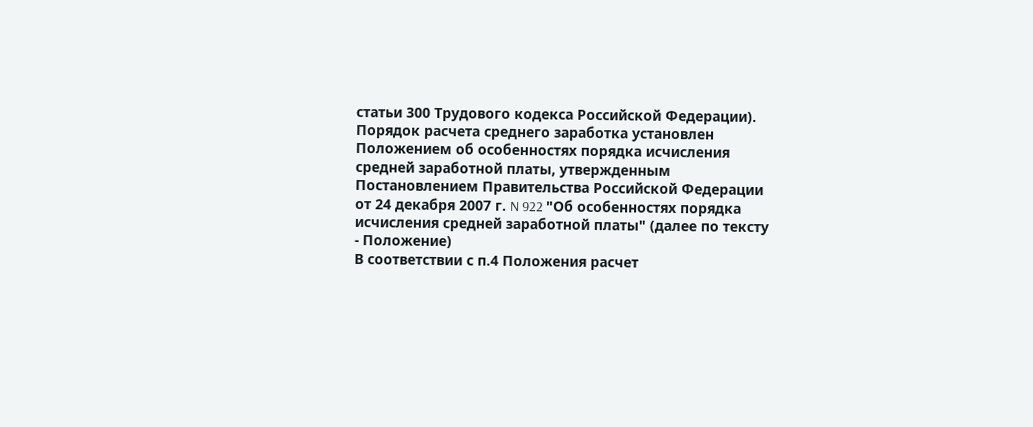статьи 300 Трудового кодекса Российской Федерации).
Порядок расчета среднего заработка установлен Положением об особенностях порядка исчисления средней заработной платы, утвержденным Постановлением Правительства Российской Федерации от 24 декабря 2007 г. N 922 "Об особенностях порядка исчисления средней заработной платы" (далее по тексту - Положение)
В соответствии с п.4 Положения расчет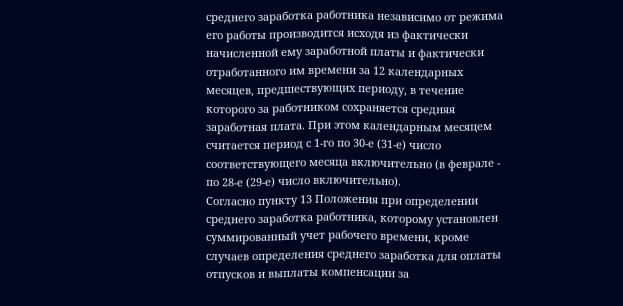среднего заработка работника независимо от режима его работы производится исходя из фактически начисленной ему заработной платы и фактически отработанного им времени за 12 календарных месяцев, предшествующих периоду, в течение которого за работником сохраняется средняя заработная плата. При этом календарным месяцем считается период с 1-го по 30-е (31-е) число соответствующего месяца включительно (в феврале - по 28-е (29-е) число включительно).
Согласно пункту 13 Положения при определении среднего заработка работника, которому установлен суммированный учет рабочего времени, кроме случаев определения среднего заработка для оплаты отпусков и выплаты компенсации за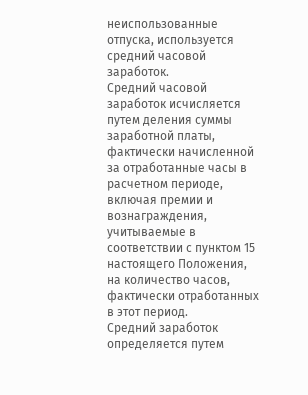неиспользованные отпуска, используется средний часовой заработок.
Средний часовой заработок исчисляется путем деления суммы заработной платы, фактически начисленной за отработанные часы в расчетном периоде, включая премии и вознаграждения, учитываемые в соответствии с пунктом 15 настоящего Положения, на количество часов, фактически отработанных в этот период.
Средний заработок определяется путем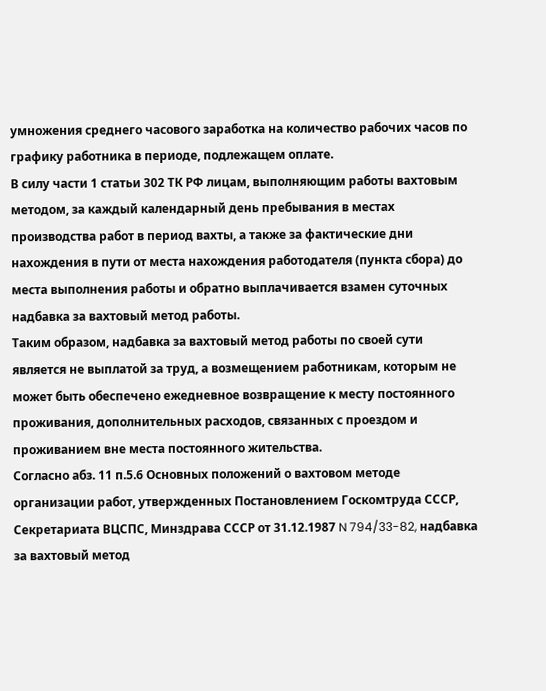умножения среднего часового заработка на количество рабочих часов по графику работника в периоде, подлежащем оплате.
В силу части 1 статьи 302 ТК РФ лицам, выполняющим работы вахтовым методом, за каждый календарный день пребывания в местах производства работ в период вахты, а также за фактические дни нахождения в пути от места нахождения работодателя (пункта сбора) до места выполнения работы и обратно выплачивается взамен суточных надбавка за вахтовый метод работы.
Таким образом, надбавка за вахтовый метод работы по своей сути является не выплатой за труд, а возмещением работникам, которым не может быть обеспечено ежедневное возвращение к месту постоянного проживания, дополнительных расходов, связанных с проездом и проживанием вне места постоянного жительства.
Согласно абз. 11 п.5.6 Основных положений о вахтовом методе организации работ, утвержденных Постановлением Госкомтруда СССР, Секретариата ВЦСПС, Минздрава СССР от 31.12.1987 N 794/33-82, надбавка за вахтовый метод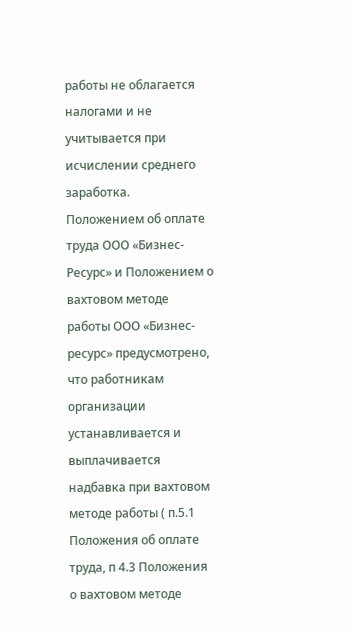работы не облагается налогами и не учитывается при исчислении среднего заработка.
Положением об оплате труда ООО «Бизнес- Ресурс» и Положением о вахтовом методе работы ООО «Бизнес-ресурс» предусмотрено, что работникам организации устанавливается и выплачивается надбавка при вахтовом методе работы ( п.5.1 Положения об оплате труда, п 4.3 Положения о вахтовом методе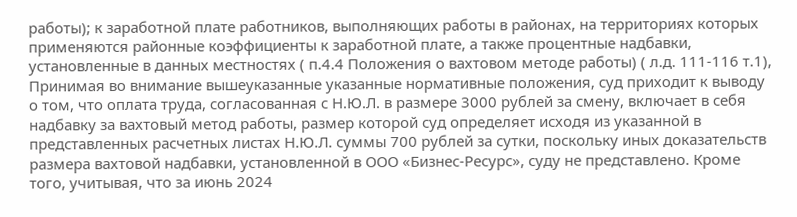работы); к заработной плате работников, выполняющих работы в районах, на территориях которых применяются районные коэффициенты к заработной плате, а также процентные надбавки, установленные в данных местностях ( п.4.4 Положения о вахтовом методе работы) ( л.д. 111-116 т.1),
Принимая во внимание вышеуказанные указанные нормативные положения, суд приходит к выводу о том, что оплата труда, согласованная с Н.Ю.Л. в размере 3000 рублей за смену, включает в себя надбавку за вахтовый метод работы, размер которой суд определяет исходя из указанной в представленных расчетных листах Н.Ю.Л. суммы 700 рублей за сутки, поскольку иных доказательств размера вахтовой надбавки, установленной в ООО «Бизнес-Ресурс», суду не представлено. Кроме того, учитывая, что за июнь 2024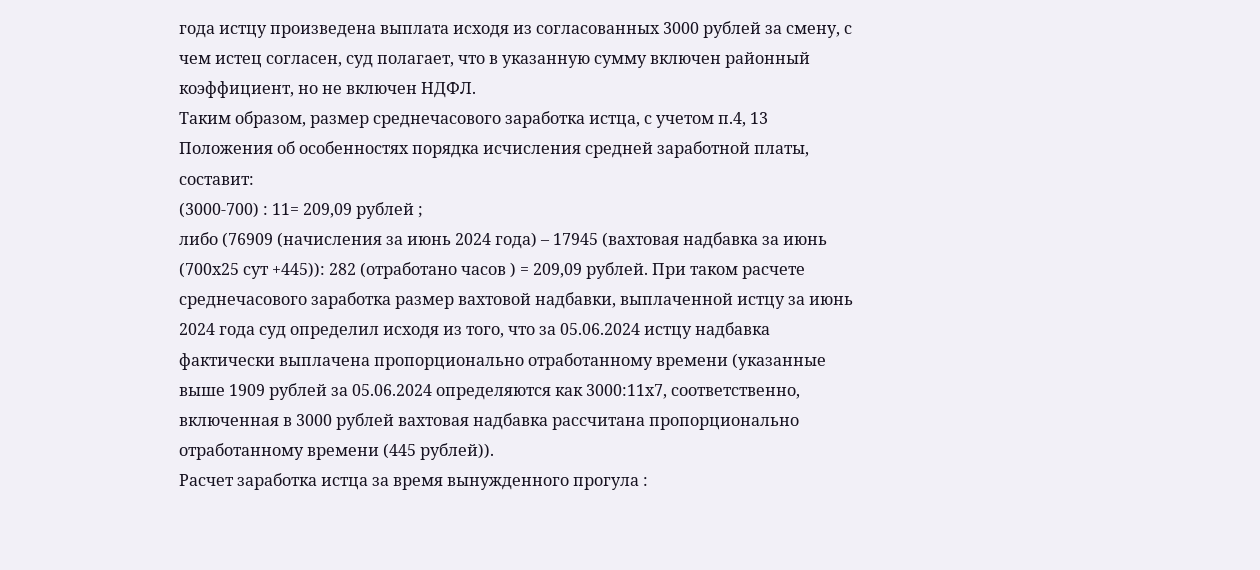года истцу произведена выплата исходя из согласованных 3000 рублей за смену, с чем истец согласен, суд полагает, что в указанную сумму включен районный коэффициент, но не включен НДФЛ.
Таким образом, размер среднечасового заработка истца, с учетом п.4, 13 Положения об особенностях порядка исчисления средней заработной платы, составит:
(3000-700) : 11= 209,09 рублей ;
либо (76909 (начисления за июнь 2024 года) – 17945 (вахтовая надбавка за июнь (700х25 сут +445)): 282 (отработано часов ) = 209,09 рублей. При таком расчете среднечасового заработка размер вахтовой надбавки, выплаченной истцу за июнь 2024 года суд определил исходя из того, что за 05.06.2024 истцу надбавка фактически выплачена пропорционально отработанному времени (указанные выше 1909 рублей за 05.06.2024 определяются как 3000:11х7, соответственно, включенная в 3000 рублей вахтовая надбавка рассчитана пропорционально отработанному времени (445 рублей)).
Расчет заработка истца за время вынужденного прогула :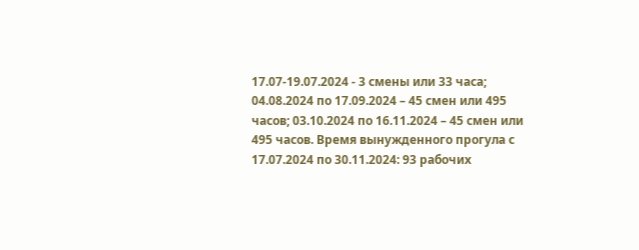17.07-19.07.2024 - 3 смены или 33 часа; 04.08.2024 по 17.09.2024 – 45 смен или 495 часов; 03.10.2024 по 16.11.2024 – 45 смен или 495 часов. Время вынужденного прогула с 17.07.2024 по 30.11.2024: 93 рабочих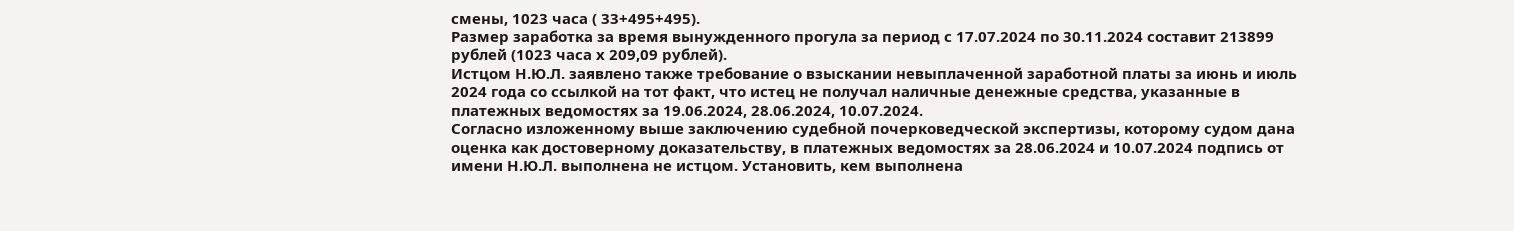смены, 1023 часа ( 33+495+495).
Размер заработка за время вынужденного прогула за период с 17.07.2024 по 30.11.2024 составит 213899 рублей (1023 часа х 209,09 рублей).
Истцом Н.Ю.Л. заявлено также требование о взыскании невыплаченной заработной платы за июнь и июль 2024 года со ссылкой на тот факт, что истец не получал наличные денежные средства, указанные в платежных ведомостях за 19.06.2024, 28.06.2024, 10.07.2024.
Согласно изложенному выше заключению судебной почерковедческой экспертизы, которому судом дана оценка как достоверному доказательству, в платежных ведомостях за 28.06.2024 и 10.07.2024 подпись от имени Н.Ю.Л. выполнена не истцом. Установить, кем выполнена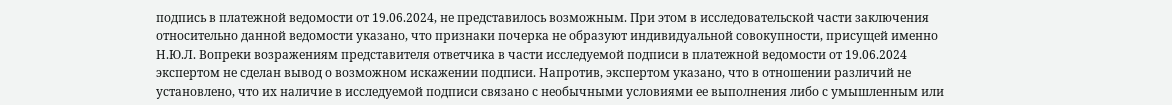подпись в платежной ведомости от 19.06.2024, не представилось возможным. При этом в исследовательской части заключения относительно данной ведомости указано, что признаки почерка не образуют индивидуальной совокупности, присущей именно Н.Ю.Л. Вопреки возражениям представителя ответчика в части исследуемой подписи в платежной ведомости от 19.06.2024 экспертом не сделан вывод о возможном искажении подписи. Напротив, экспертом указано, что в отношении различий не установлено, что их наличие в исследуемой подписи связано с необычными условиями ее выполнения либо с умышленным или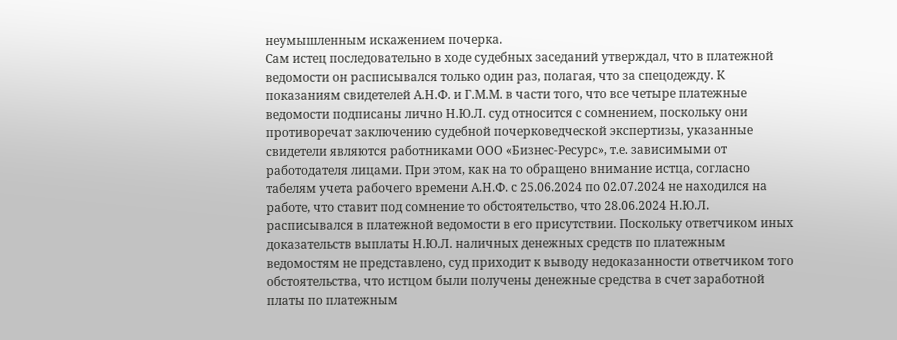неумышленным искажением почерка.
Сам истец последовательно в ходе судебных заседаний утверждал, что в платежной ведомости он расписывался только один раз, полагая, что за спецодежду. К показаниям свидетелей А.Н.Ф. и Г.М.М. в части того, что все четыре платежные ведомости подписаны лично Н.Ю.Л. суд относится с сомнением, поскольку они противоречат заключению судебной почерковедческой экспертизы, указанные свидетели являются работниками ООО «Бизнес-Ресурс», т.е. зависимыми от работодателя лицами. При этом, как на то обращено внимание истца, согласно табелям учета рабочего времени А.Н.Ф. с 25.06.2024 по 02.07.2024 не находился на работе, что ставит под сомнение то обстоятельство, что 28.06.2024 Н.Ю.Л. расписывался в платежной ведомости в его присутствии. Поскольку ответчиком иных доказательств выплаты Н.Ю.Л. наличных денежных средств по платежным ведомостям не представлено, суд приходит к выводу недоказанности ответчиком того обстоятельства, что истцом были получены денежные средства в счет заработной платы по платежным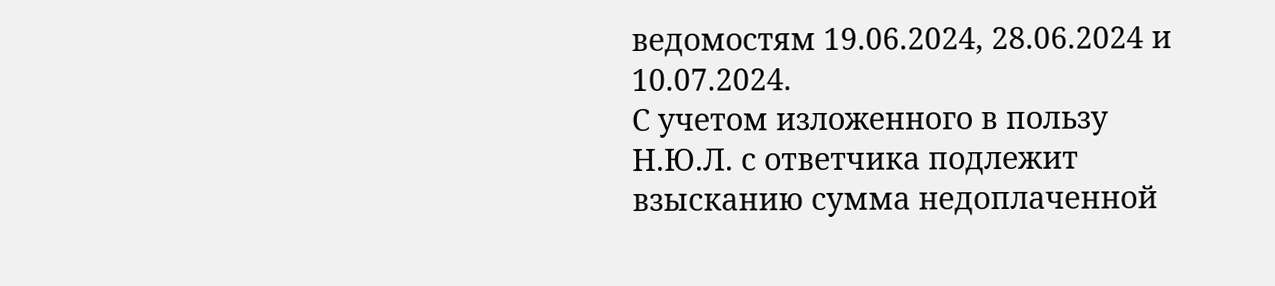ведомостям 19.06.2024, 28.06.2024 и 10.07.2024.
С учетом изложенного в пользу Н.Ю.Л. с ответчика подлежит взысканию сумма недоплаченной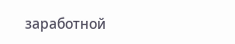заработной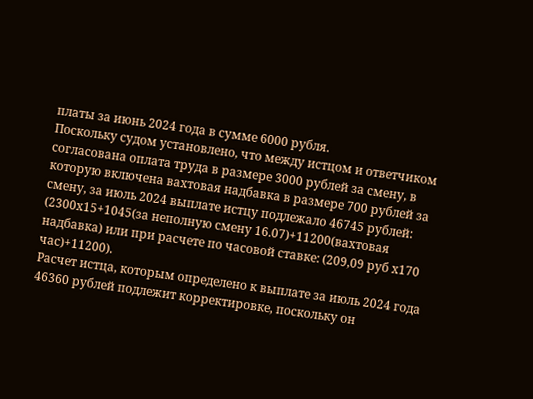платы за июнь 2024 года в сумме 6000 рубля.
Поскольку судом установлено, что между истцом и ответчиком согласована оплата труда в размере 3000 рублей за смену, в которую включена вахтовая надбавка в размере 700 рублей за смену, за июль 2024 выплате истцу подлежало 46745 рублей: (2300х15+1045(за неполную смену 16.07)+11200(вахтовая надбавка) или при расчете по часовой ставке: (209,09 руб х170 час)+11200).
Расчет истца, которым определено к выплате за июль 2024 года 46360 рублей подлежит корректировке, поскольку он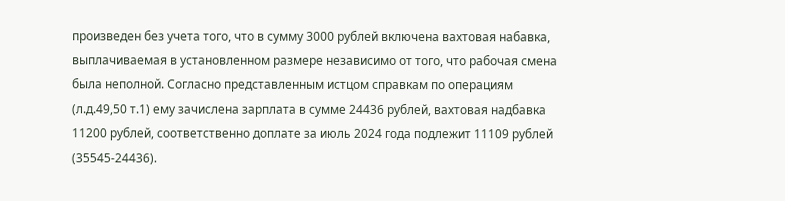произведен без учета того, что в сумму 3000 рублей включена вахтовая набавка, выплачиваемая в установленном размере независимо от того, что рабочая смена была неполной. Согласно представленным истцом справкам по операциям (л.д.49,50 т.1) ему зачислена зарплата в сумме 24436 рублей, вахтовая надбавка 11200 рублей, соответственно доплате за июль 2024 года подлежит 11109 рублей (35545-24436).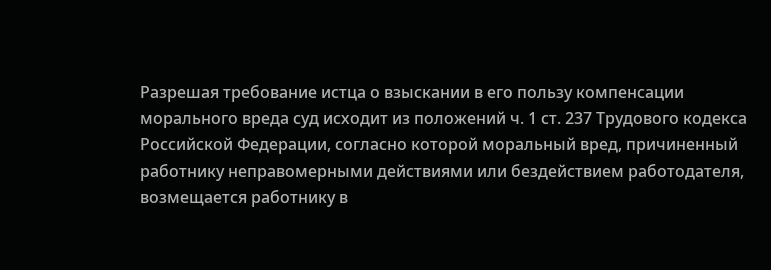Разрешая требование истца о взыскании в его пользу компенсации морального вреда суд исходит из положений ч. 1 ст. 237 Трудового кодекса Российской Федерации, согласно которой моральный вред, причиненный работнику неправомерными действиями или бездействием работодателя, возмещается работнику в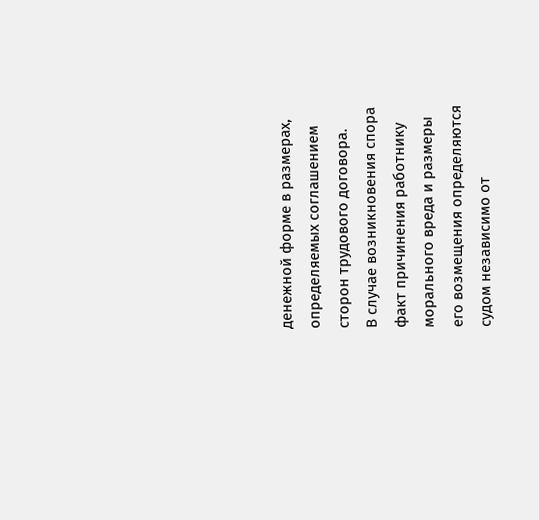денежной форме в размерах, определяемых соглашением сторон трудового договора.
В случае возникновения спора факт причинения работнику морального вреда и размеры его возмещения определяются судом независимо от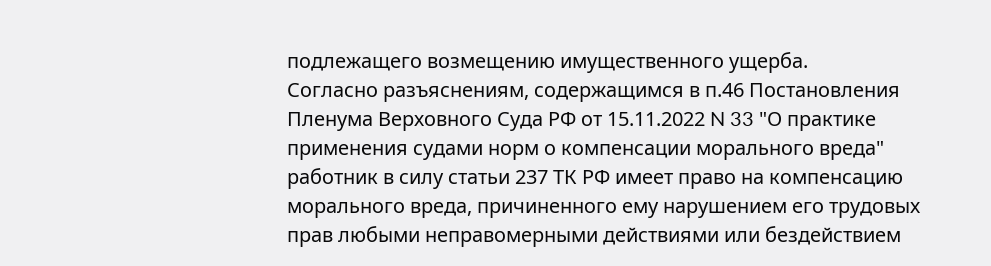подлежащего возмещению имущественного ущерба.
Согласно разъяснениям, содержащимся в п.46 Постановления Пленума Верховного Суда РФ от 15.11.2022 N 33 "О практике применения судами норм о компенсации морального вреда" работник в силу статьи 237 ТК РФ имеет право на компенсацию морального вреда, причиненного ему нарушением его трудовых прав любыми неправомерными действиями или бездействием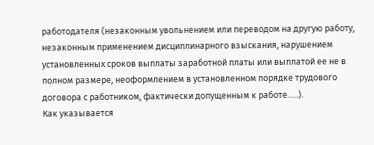работодателя (незаконным увольнением или переводом на другую работу, незаконным применением дисциплинарного взыскания, нарушением установленных сроков выплаты заработной платы или выплатой ее не в полном размере, неоформлением в установленном порядке трудового договора с работником, фактически допущенным к работе…..).
Как указывается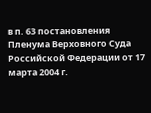в п. 63 постановления Пленума Верховного Суда Российской Федерации от 17 марта 2004 г.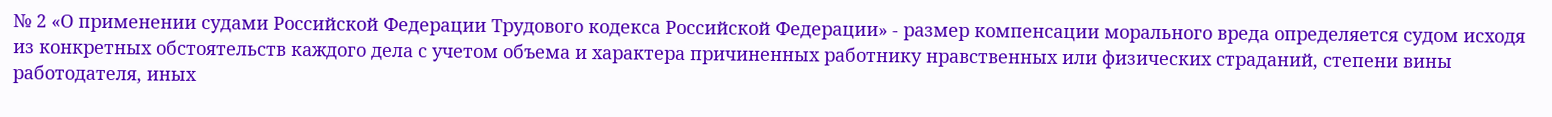№ 2 «О применении судами Российской Федерации Трудового кодекса Российской Федерации» - размер компенсации морального вреда определяется судом исходя из конкретных обстоятельств каждого дела с учетом объема и характера причиненных работнику нравственных или физических страданий, степени вины работодателя, иных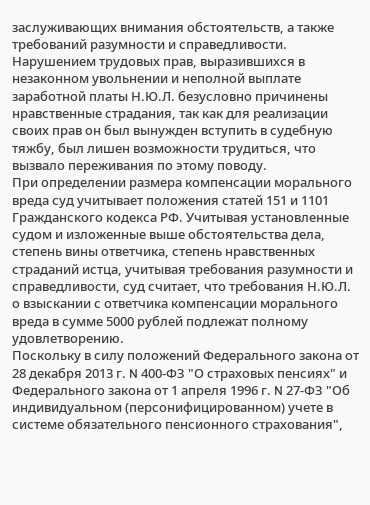заслуживающих внимания обстоятельств, а также требований разумности и справедливости.
Нарушением трудовых прав, выразившихся в незаконном увольнении и неполной выплате заработной платы Н.Ю.Л. безусловно причинены нравственные страдания, так как для реализации своих прав он был вынужден вступить в судебную тяжбу, был лишен возможности трудиться, что вызвало переживания по этому поводу.
При определении размера компенсации морального вреда суд учитывает положения статей 151 и 1101 Гражданского кодекса РФ. Учитывая установленные судом и изложенные выше обстоятельства дела, степень вины ответчика, степень нравственных страданий истца, учитывая требования разумности и справедливости, суд считает, что требования Н.Ю.Л. о взыскании с ответчика компенсации морального вреда в сумме 5000 рублей подлежат полному удовлетворению.
Поскольку в силу положений Федерального закона от 28 декабря 2013 г. N 400-ФЗ "О страховых пенсиях" и Федерального закона от 1 апреля 1996 г. N 27-ФЗ "Об индивидуальном (персонифицированном) учете в системе обязательного пенсионного страхования",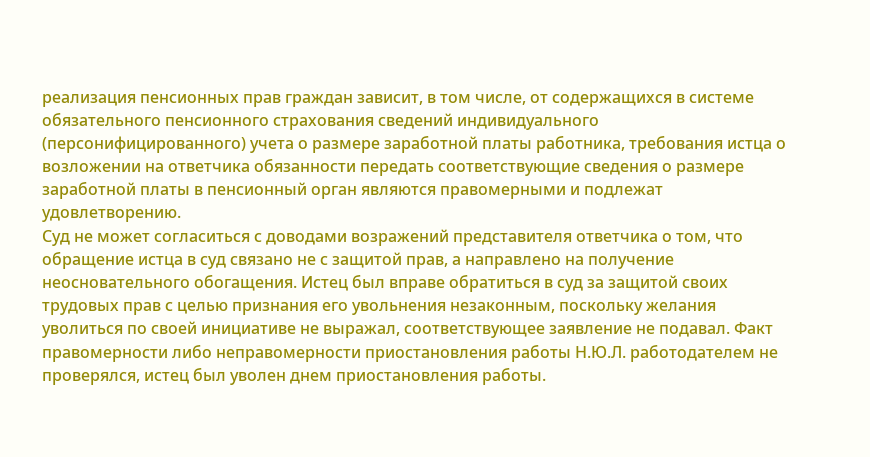реализация пенсионных прав граждан зависит, в том числе, от содержащихся в системе обязательного пенсионного страхования сведений индивидуального (персонифицированного) учета о размере заработной платы работника, требования истца о возложении на ответчика обязанности передать соответствующие сведения о размере заработной платы в пенсионный орган являются правомерными и подлежат удовлетворению.
Суд не может согласиться с доводами возражений представителя ответчика о том, что обращение истца в суд связано не с защитой прав, а направлено на получение неосновательного обогащения. Истец был вправе обратиться в суд за защитой своих трудовых прав с целью признания его увольнения незаконным, поскольку желания уволиться по своей инициативе не выражал, соответствующее заявление не подавал. Факт правомерности либо неправомерности приостановления работы Н.Ю.Л. работодателем не проверялся, истец был уволен днем приостановления работы.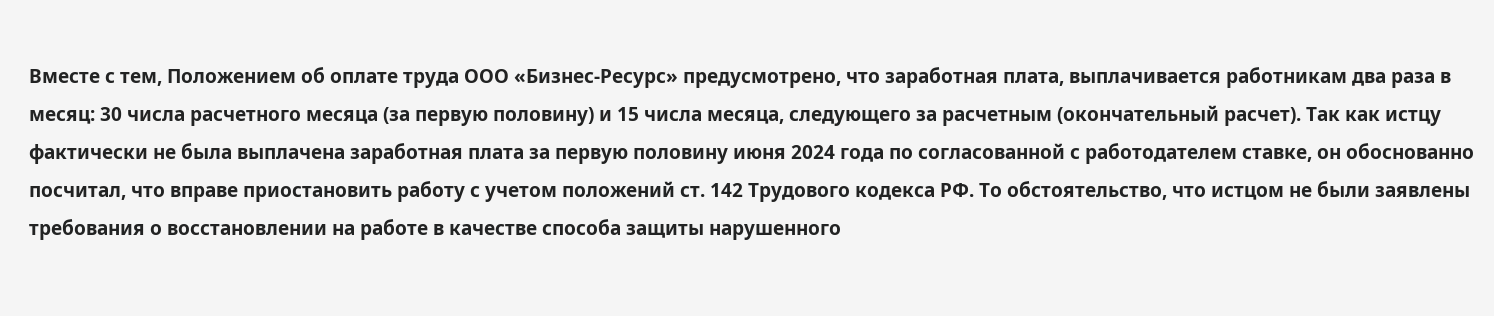Вместе с тем, Положением об оплате труда ООО «Бизнес-Ресурс» предусмотрено, что заработная плата, выплачивается работникам два раза в месяц: 30 числа расчетного месяца (за первую половину) и 15 числа месяца, следующего за расчетным (окончательный расчет). Так как истцу фактически не была выплачена заработная плата за первую половину июня 2024 года по согласованной с работодателем ставке, он обоснованно посчитал, что вправе приостановить работу с учетом положений ст. 142 Трудового кодекса РФ. То обстоятельство, что истцом не были заявлены требования о восстановлении на работе в качестве способа защиты нарушенного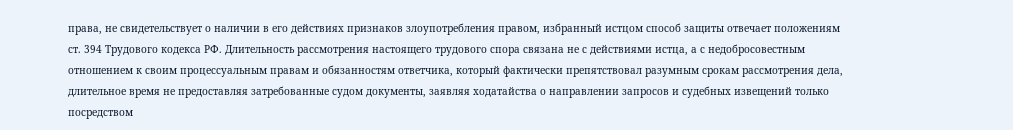права, не свидетельствует о наличии в его действиях признаков злоупотребления правом, избранный истцом способ защиты отвечает положениям ст. 394 Трудового кодекса РФ. Длительность рассмотрения настоящего трудового спора связана не с действиями истца, а с недобросовестным отношением к своим процессуальным правам и обязанностям ответчика, который фактически препятствовал разумным срокам рассмотрения дела, длительное время не предоставляя затребованные судом документы, заявляя ходатайства о направлении запросов и судебных извещений только посредством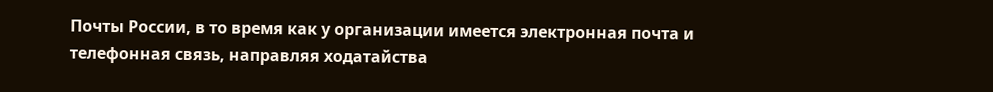Почты России, в то время как у организации имеется электронная почта и телефонная связь, направляя ходатайства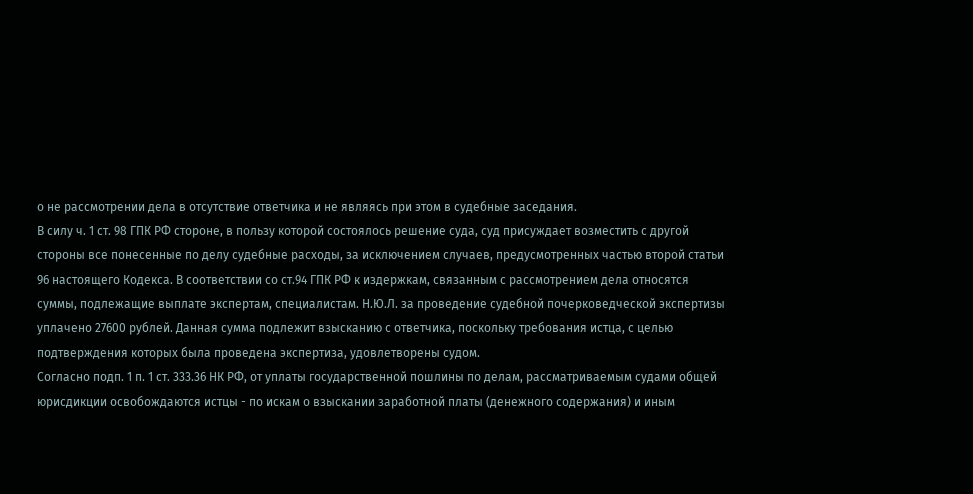о не рассмотрении дела в отсутствие ответчика и не являясь при этом в судебные заседания.
В силу ч. 1 ст. 98 ГПК РФ стороне, в пользу которой состоялось решение суда, суд присуждает возместить с другой стороны все понесенные по делу судебные расходы, за исключением случаев, предусмотренных частью второй статьи 96 настоящего Кодекса. В соответствии со ст.94 ГПК РФ к издержкам, связанным с рассмотрением дела относятся суммы, подлежащие выплате экспертам, специалистам. Н.Ю.Л. за проведение судебной почерковедческой экспертизы уплачено 27600 рублей. Данная сумма подлежит взысканию с ответчика, поскольку требования истца, с целью подтверждения которых была проведена экспертиза, удовлетворены судом.
Согласно подп. 1 п. 1 ст. 333.36 НК РФ, от уплаты государственной пошлины по делам, рассматриваемым судами общей юрисдикции освобождаются истцы - по искам о взыскании заработной платы (денежного содержания) и иным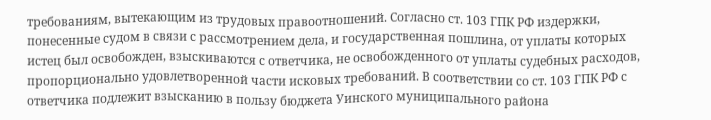требованиям, вытекающим из трудовых правоотношений. Согласно ст. 103 ГПК РФ издержки, понесенные судом в связи с рассмотрением дела, и государственная пошлина, от уплаты которых истец был освобожден, взыскиваются с ответчика, не освобожденного от уплаты судебных расходов, пропорционально удовлетворенной части исковых требований. В соответствии со ст. 103 ГПК РФ с ответчика подлежит взысканию в пользу бюджета Уинского муниципального района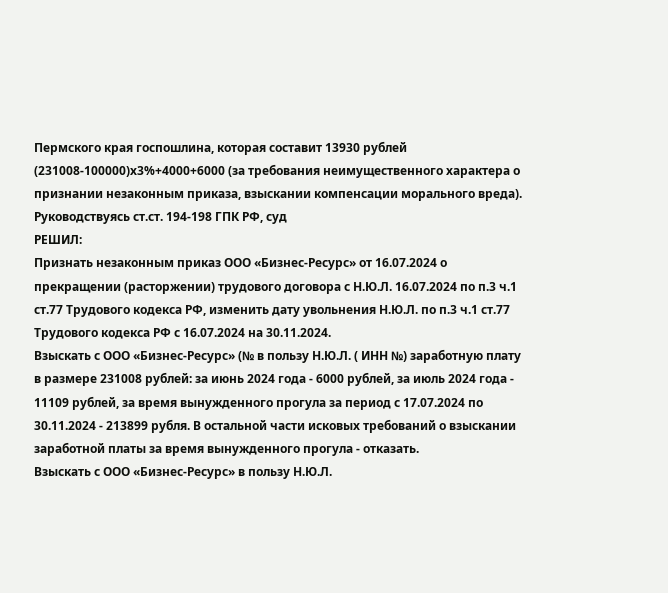Пермского края госпошлина, которая составит 13930 рублей (231008-100000)х3%+4000+6000 (за требования неимущественного характера о признании незаконным приказа, взыскании компенсации морального вреда).
Руководствуясь ст.ст. 194-198 ГПК РФ, суд
РЕШИЛ:
Признать незаконным приказ ООО «Бизнес-Ресурс» от 16.07.2024 о
прекращении (расторжении) трудового договора с Н.Ю.Л. 16.07.2024 по п.3 ч.1 ст.77 Трудового кодекса РФ, изменить дату увольнения Н.Ю.Л. по п.3 ч.1 ст.77 Трудового кодекса РФ с 16.07.2024 на 30.11.2024.
Взыскать с ООО «Бизнес-Ресурс» (№ в пользу Н.Ю.Л. ( ИНН №) заработную плату в размере 231008 рублей: за июнь 2024 года - 6000 рублей, за июль 2024 года - 11109 рублей, за время вынужденного прогула за период с 17.07.2024 по 30.11.2024 - 213899 рубля. В остальной части исковых требований о взыскании заработной платы за время вынужденного прогула - отказать.
Взыскать с ООО «Бизнес-Ресурс» в пользу Н.Ю.Л.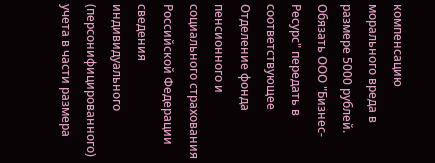компенсацию морального вреда в размере 5000 рублей.
Обязать ООО "Бизнес-Ресурс" передать в соответствующее Отделение фонда пенсионного и социального страхования Российской Федерации сведения индивидуального (персонифицированного) учета в части размера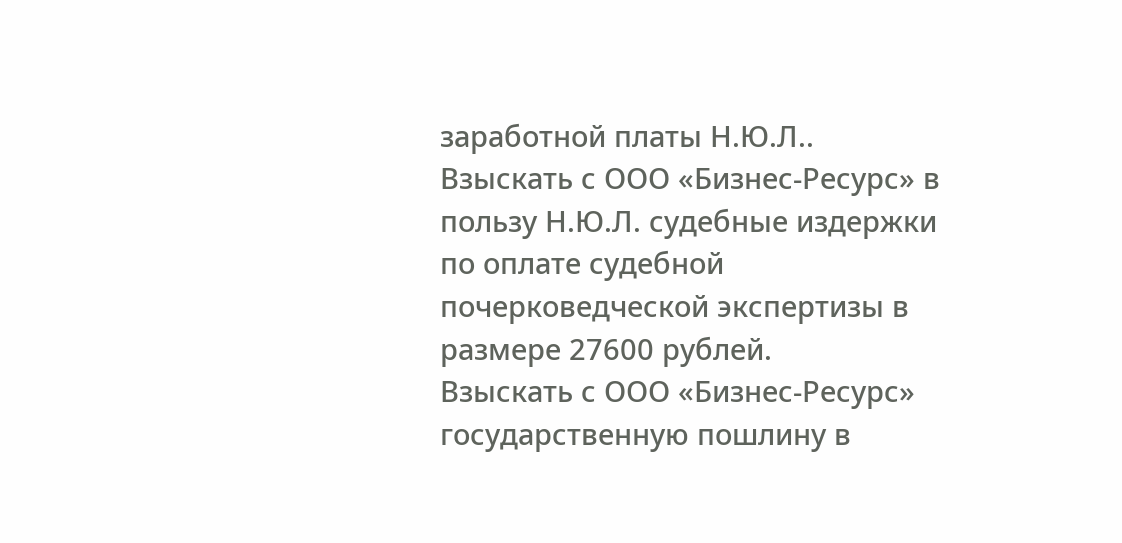заработной платы Н.Ю.Л..
Взыскать с ООО «Бизнес-Ресурс» в пользу Н.Ю.Л. судебные издержки по оплате судебной почерковедческой экспертизы в размере 27600 рублей.
Взыскать с ООО «Бизнес-Ресурс» государственную пошлину в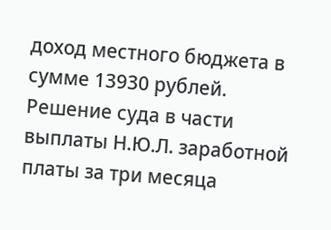доход местного бюджета в сумме 13930 рублей.
Решение суда в части выплаты Н.Ю.Л. заработной платы за три месяца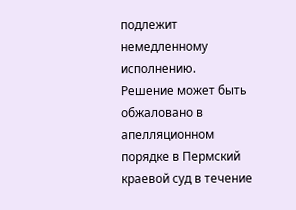подлежит немедленному исполнению.
Решение может быть обжаловано в апелляционном порядке в Пермский краевой суд в течение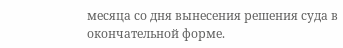месяца со дня вынесения решения суда в окончательной форме.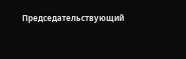Председательствующий